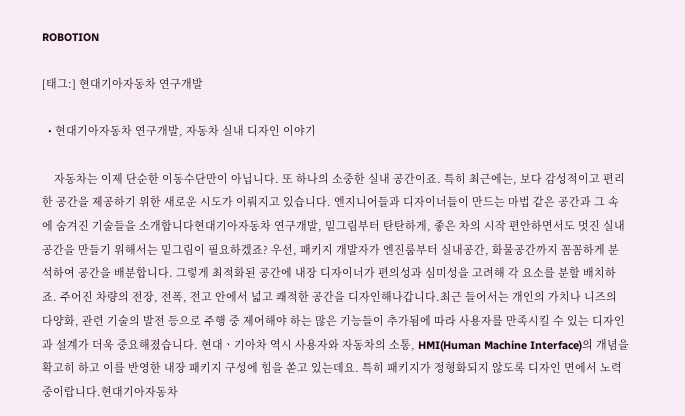ROBOTION

[태그:] 현대기아자동차 연구개발

  • 현대기아자동차 연구개발, 자동차 실내 디자인 이야기

    자동차는 이제 단순한 이동수단만이 아닙니다. 또 하나의 소중한 실내 공간이죠. 특히 최근에는, 보다 감성적이고 편리한 공간을 제공하기 위한 새로운 시도가 이뤄지고 있습니다. 엔지니어들과 디자이너들이 만드는 마법 같은 공간과 그 속에 숨겨진 기술들을 소개합니다현대기아자동차 연구개발, 밑그림부터 탄탄하게, 좋은 차의 시작 편안하면서도 멋진 실내 공간을 만들기 위해서는 밑그림이 필요하겠죠? 우선, 패키지 개발자가 엔진룸부터 실내공간, 화물공간까지 꼼꼼하게 분석하여 공간을 배분합니다. 그렇게 최적화된 공간에 내장 디자이너가 편의성과 심미성을 고려해 각 요소를 분할 배치하죠. 주어진 차량의 전장, 전폭, 전고 안에서 넓고 쾌적한 공간을 디자인해나갑니다.최근 들어서는 개인의 가치나 니즈의 다양화, 관련 기술의 발전 등으로 주행 중 제어해야 하는 많은 기능들이 추가됨에 따라 사용자를 만족시킬 수 있는 디자인과 설계가 더욱 중요해졌습니다. 현대ㆍ기아차 역시 사용자와 자동차의 소통, HMI(Human Machine Interface)의 개념을 확고히 하고 이를 반영한 내장 패키지 구성에 힘을 쏟고 있는데요. 특히 패키지가 정형화되지 않도록 디자인 면에서 노력 중이랍니다.현대기아자동차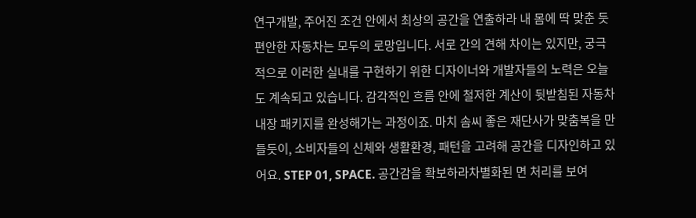연구개발, 주어진 조건 안에서 최상의 공간을 연출하라 내 몸에 딱 맞춘 듯 편안한 자동차는 모두의 로망입니다. 서로 간의 견해 차이는 있지만, 궁극적으로 이러한 실내를 구현하기 위한 디자이너와 개발자들의 노력은 오늘도 계속되고 있습니다. 감각적인 흐름 안에 철저한 계산이 뒷받침된 자동차 내장 패키지를 완성해가는 과정이죠. 마치 솜씨 좋은 재단사가 맞춤복을 만들듯이, 소비자들의 신체와 생활환경, 패턴을 고려해 공간을 디자인하고 있어요. STEP 01, SPACE. 공간감을 확보하라차별화된 면 처리를 보여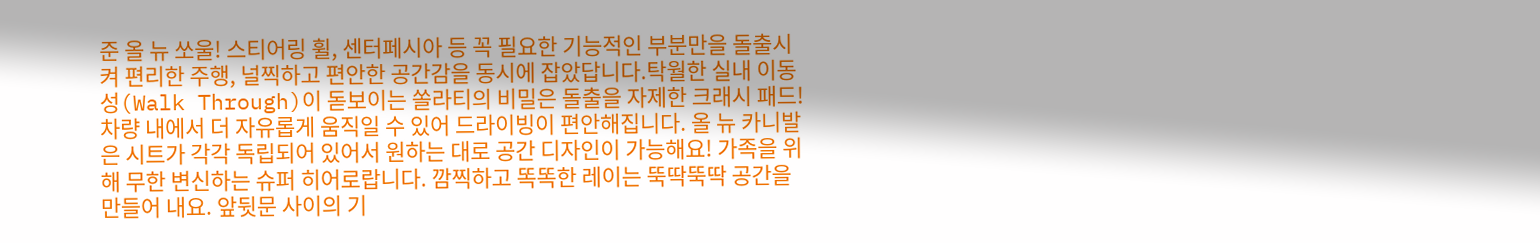준 올 뉴 쏘울! 스티어링 휠, 센터페시아 등 꼭 필요한 기능적인 부분만을 돌출시켜 편리한 주행, 널찍하고 편안한 공간감을 동시에 잡았답니다.탁월한 실내 이동성(Walk Through)이 돋보이는 쏠라티의 비밀은 돌출을 자제한 크래시 패드! 차량 내에서 더 자유롭게 움직일 수 있어 드라이빙이 편안해집니다. 올 뉴 카니발은 시트가 각각 독립되어 있어서 원하는 대로 공간 디자인이 가능해요! 가족을 위해 무한 변신하는 슈퍼 히어로랍니다. 깜찍하고 똑똑한 레이는 뚝딱뚝딱 공간을 만들어 내요. 앞뒷문 사이의 기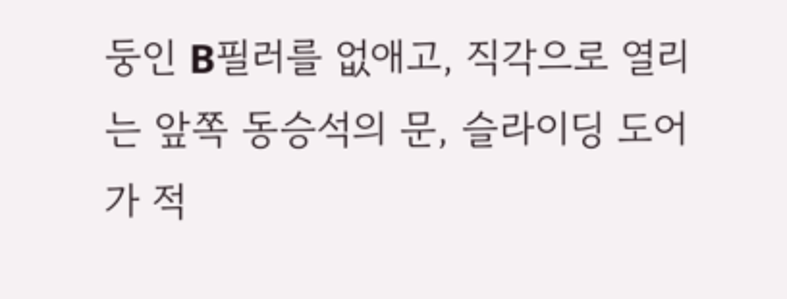둥인 B필러를 없애고, 직각으로 열리는 앞쪽 동승석의 문, 슬라이딩 도어가 적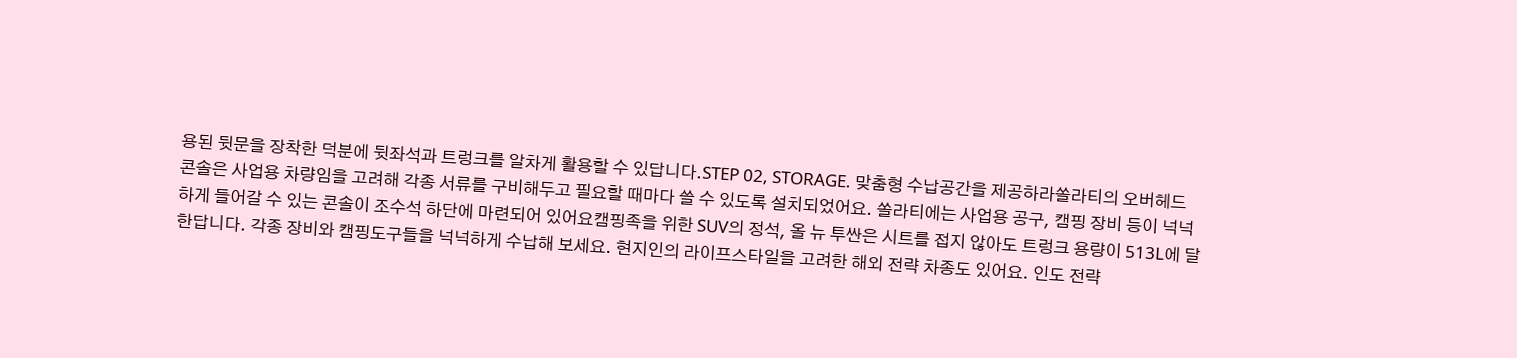용된 뒷문을 장착한 덕분에 뒷좌석과 트렁크를 알차게 활용할 수 있답니다.STEP 02, STORAGE. 맞춤형 수납공간을 제공하라쏠라티의 오버헤드 콘솔은 사업용 차량임을 고려해 각종 서류를 구비해두고 필요할 때마다 쓸 수 있도록 설치되었어요. 쏠라티에는 사업용 공구, 캠핑 장비 등이 넉넉하게 들어갈 수 있는 콘솔이 조수석 하단에 마련되어 있어요캠핑족을 위한 SUV의 정석, 올 뉴 투싼은 시트를 접지 않아도 트렁크 용량이 513L에 달한답니다. 각종 장비와 캠핑도구들을 넉넉하게 수납해 보세요. 현지인의 라이프스타일을 고려한 해외 전략 차종도 있어요. 인도 전략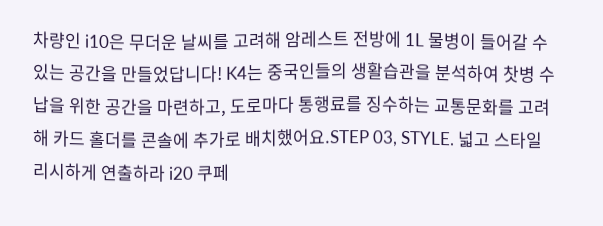차량인 i10은 무더운 날씨를 고려해 암레스트 전방에 1L 물병이 들어갈 수 있는 공간을 만들었답니다! K4는 중국인들의 생활습관을 분석하여 찻병 수납을 위한 공간을 마련하고, 도로마다 통행료를 징수하는 교통문화를 고려해 카드 홀더를 콘솔에 추가로 배치했어요.STEP 03, STYLE. 넓고 스타일리시하게 연출하라 i20 쿠페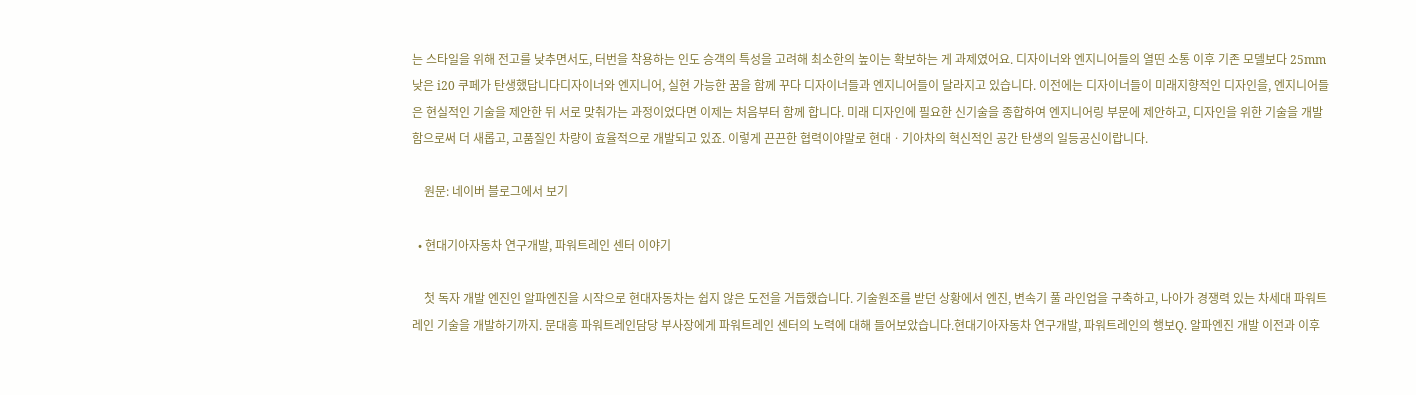는 스타일을 위해 전고를 낮추면서도, 터번을 착용하는 인도 승객의 특성을 고려해 최소한의 높이는 확보하는 게 과제였어요. 디자이너와 엔지니어들의 열띤 소통 이후 기존 모델보다 25mm 낮은 i20 쿠페가 탄생했답니다디자이너와 엔지니어, 실현 가능한 꿈을 함께 꾸다 디자이너들과 엔지니어들이 달라지고 있습니다. 이전에는 디자이너들이 미래지향적인 디자인을, 엔지니어들은 현실적인 기술을 제안한 뒤 서로 맞춰가는 과정이었다면 이제는 처음부터 함께 합니다. 미래 디자인에 필요한 신기술을 종합하여 엔지니어링 부문에 제안하고, 디자인을 위한 기술을 개발함으로써 더 새롭고, 고품질인 차량이 효율적으로 개발되고 있죠. 이렇게 끈끈한 협력이야말로 현대ㆍ기아차의 혁신적인 공간 탄생의 일등공신이랍니다.

    원문: 네이버 블로그에서 보기

  • 현대기아자동차 연구개발, 파워트레인 센터 이야기

    첫 독자 개발 엔진인 알파엔진을 시작으로 현대자동차는 쉽지 않은 도전을 거듭했습니다. 기술원조를 받던 상황에서 엔진, 변속기 풀 라인업을 구축하고, 나아가 경쟁력 있는 차세대 파워트레인 기술을 개발하기까지. 문대흥 파워트레인담당 부사장에게 파워트레인 센터의 노력에 대해 들어보았습니다.현대기아자동차 연구개발, 파워트레인의 행보Q. 알파엔진 개발 이전과 이후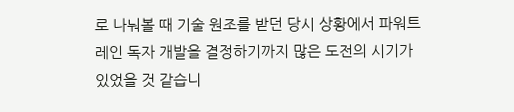로 나눠볼 때 기술 원조를 받던 당시 상황에서 파워트레인 독자 개발을 결정하기까지 많은 도전의 시기가 있었을 것 같습니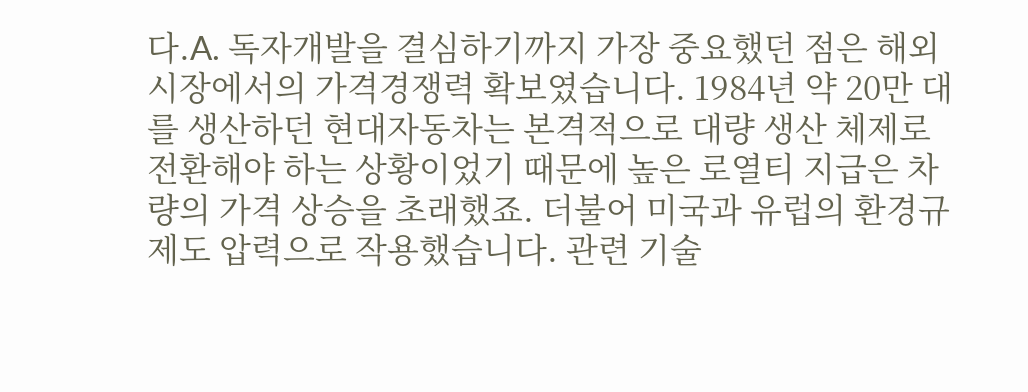다.A. 독자개발을 결심하기까지 가장 중요했던 점은 해외 시장에서의 가격경쟁력 확보였습니다. 1984년 약 20만 대를 생산하던 현대자동차는 본격적으로 대량 생산 체제로 전환해야 하는 상황이었기 때문에 높은 로열티 지급은 차량의 가격 상승을 초래했죠. 더불어 미국과 유럽의 환경규제도 압력으로 작용했습니다. 관련 기술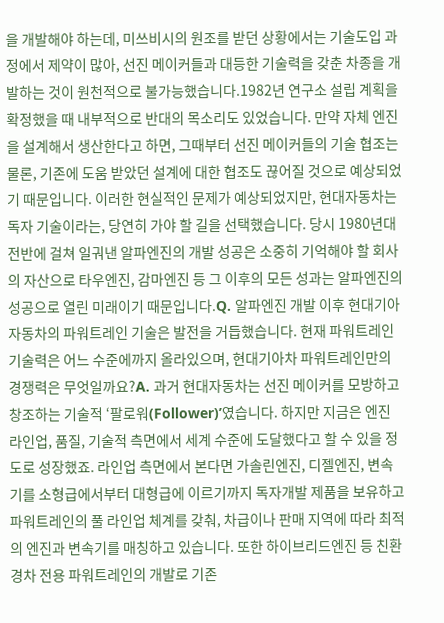을 개발해야 하는데, 미쓰비시의 원조를 받던 상황에서는 기술도입 과정에서 제약이 많아, 선진 메이커들과 대등한 기술력을 갖춘 차종을 개발하는 것이 원천적으로 불가능했습니다.1982년 연구소 설립 계획을 확정했을 때 내부적으로 반대의 목소리도 있었습니다. 만약 자체 엔진을 설계해서 생산한다고 하면, 그때부터 선진 메이커들의 기술 협조는 물론, 기존에 도움 받았던 설계에 대한 협조도 끊어질 것으로 예상되었기 때문입니다. 이러한 현실적인 문제가 예상되었지만, 현대자동차는 독자 기술이라는, 당연히 가야 할 길을 선택했습니다. 당시 1980년대 전반에 걸쳐 일궈낸 알파엔진의 개발 성공은 소중히 기억해야 할 회사의 자산으로 타우엔진, 감마엔진 등 그 이후의 모든 성과는 알파엔진의 성공으로 열린 미래이기 때문입니다.Q. 알파엔진 개발 이후 현대기아자동차의 파워트레인 기술은 발전을 거듭했습니다. 현재 파워트레인 기술력은 어느 수준에까지 올라있으며, 현대기아차 파워트레인만의 경쟁력은 무엇일까요?A. 과거 현대자동차는 선진 메이커를 모방하고 창조하는 기술적 ‘팔로워(Follower)’였습니다. 하지만 지금은 엔진 라인업, 품질, 기술적 측면에서 세계 수준에 도달했다고 할 수 있을 정도로 성장했죠. 라인업 측면에서 본다면 가솔린엔진, 디젤엔진, 변속기를 소형급에서부터 대형급에 이르기까지 독자개발 제품을 보유하고 파워트레인의 풀 라인업 체계를 갖춰, 차급이나 판매 지역에 따라 최적의 엔진과 변속기를 매칭하고 있습니다. 또한 하이브리드엔진 등 친환경차 전용 파워트레인의 개발로 기존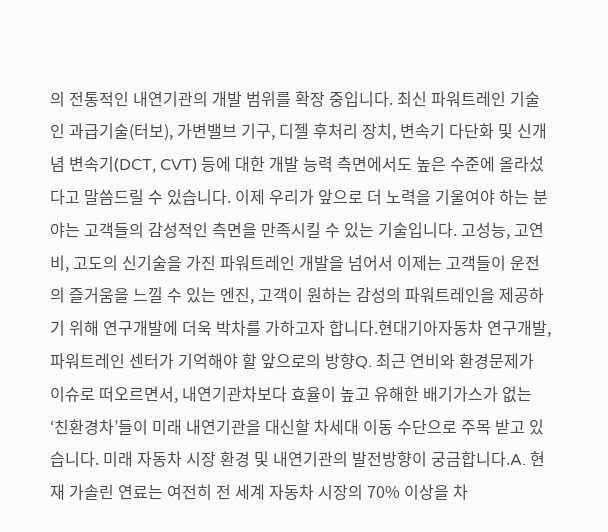의 전통적인 내연기관의 개발 범위를 확장 중입니다. 최신 파워트레인 기술인 과급기술(터보), 가변밸브 기구, 디젤 후처리 장치, 변속기 다단화 및 신개념 변속기(DCT, CVT) 등에 대한 개발 능력 측면에서도 높은 수준에 올라섰다고 말씀드릴 수 있습니다. 이제 우리가 앞으로 더 노력을 기울여야 하는 분야는 고객들의 감성적인 측면을 만족시킬 수 있는 기술입니다. 고성능, 고연비, 고도의 신기술을 가진 파워트레인 개발을 넘어서 이제는 고객들이 운전의 즐거움을 느낄 수 있는 엔진, 고객이 원하는 감성의 파워트레인을 제공하기 위해 연구개발에 더욱 박차를 가하고자 합니다.현대기아자동차 연구개발, 파워트레인 센터가 기억해야 할 앞으로의 방향Q. 최근 연비와 환경문제가 이슈로 떠오르면서, 내연기관차보다 효율이 높고 유해한 배기가스가 없는 ‘친환경차’들이 미래 내연기관을 대신할 차세대 이동 수단으로 주목 받고 있습니다. 미래 자동차 시장 환경 및 내연기관의 발전방향이 궁금합니다.A. 현재 가솔린 연료는 여전히 전 세계 자동차 시장의 70% 이상을 차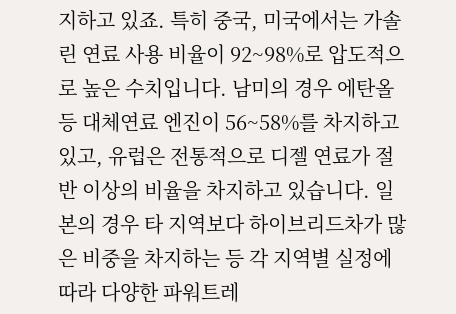지하고 있죠. 특히 중국, 미국에서는 가솔린 연료 사용 비율이 92~98%로 압도적으로 높은 수치입니다. 남미의 경우 에탄올 등 대체연료 엔진이 56~58%를 차지하고 있고, 유럽은 전통적으로 디젤 연료가 절반 이상의 비율을 차지하고 있습니다. 일본의 경우 타 지역보다 하이브리드차가 많은 비중을 차지하는 등 각 지역별 실정에 따라 다양한 파워트레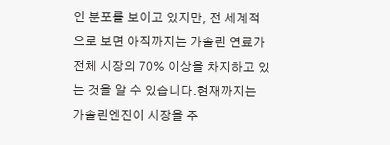인 분포를 보이고 있지만, 전 세계적으로 보면 아직까지는 가솔린 연료가 전체 시장의 70% 이상을 차지하고 있는 것을 알 수 있습니다.현재까지는 가솔린엔진이 시장을 주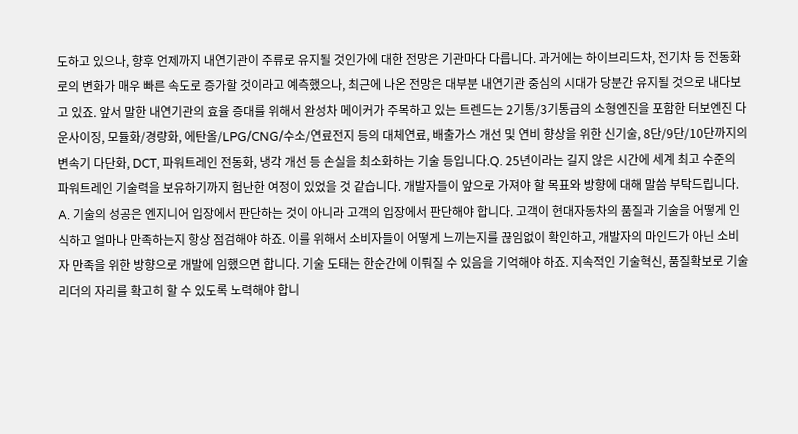도하고 있으나, 향후 언제까지 내연기관이 주류로 유지될 것인가에 대한 전망은 기관마다 다릅니다. 과거에는 하이브리드차, 전기차 등 전동화로의 변화가 매우 빠른 속도로 증가할 것이라고 예측했으나, 최근에 나온 전망은 대부분 내연기관 중심의 시대가 당분간 유지될 것으로 내다보고 있죠. 앞서 말한 내연기관의 효율 증대를 위해서 완성차 메이커가 주목하고 있는 트렌드는 2기통/3기통급의 소형엔진을 포함한 터보엔진 다운사이징, 모듈화/경량화, 에탄올/LPG/CNG/수소/연료전지 등의 대체연료, 배출가스 개선 및 연비 향상을 위한 신기술, 8단/9단/10단까지의 변속기 다단화, DCT, 파워트레인 전동화, 냉각 개선 등 손실을 최소화하는 기술 등입니다.Q. 25년이라는 길지 않은 시간에 세계 최고 수준의 파워트레인 기술력을 보유하기까지 험난한 여정이 있었을 것 같습니다. 개발자들이 앞으로 가져야 할 목표와 방향에 대해 말씀 부탁드립니다. A. 기술의 성공은 엔지니어 입장에서 판단하는 것이 아니라 고객의 입장에서 판단해야 합니다. 고객이 현대자동차의 품질과 기술을 어떻게 인식하고 얼마나 만족하는지 항상 점검해야 하죠. 이를 위해서 소비자들이 어떻게 느끼는지를 끊임없이 확인하고, 개발자의 마인드가 아닌 소비자 만족을 위한 방향으로 개발에 임했으면 합니다. 기술 도태는 한순간에 이뤄질 수 있음을 기억해야 하죠. 지속적인 기술혁신, 품질확보로 기술 리더의 자리를 확고히 할 수 있도록 노력해야 합니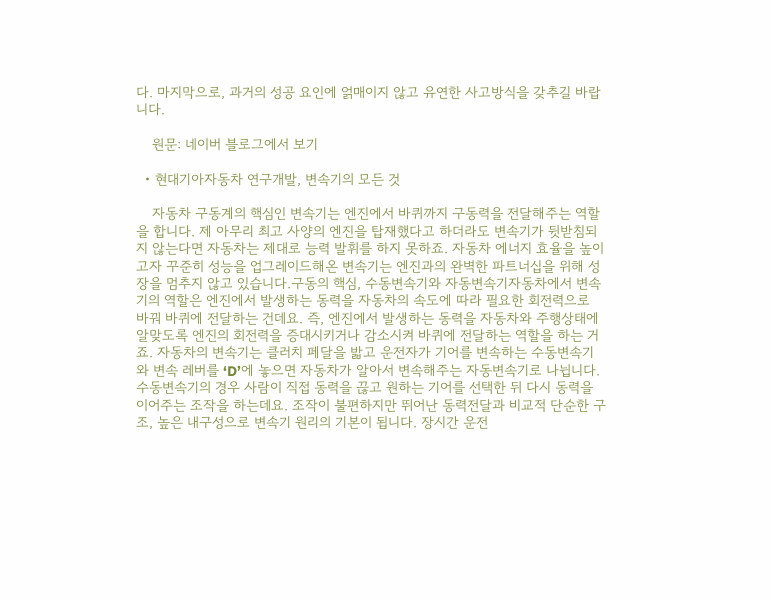다. 마지막으로, 과거의 성공 요인에 얽매이지 않고 유연한 사고방식을 갖추길 바랍니다.

    원문: 네이버 블로그에서 보기

  • 현대기아자동차 연구개발, 변속기의 모든 것

    자동차 구동계의 핵심인 변속기는 엔진에서 바퀴까지 구동력을 전달해주는 역할을 합니다. 제 아무리 최고 사양의 엔진을 탑재했다고 하더라도 변속기가 뒷받침되지 않는다면 자동차는 제대로 능력 발휘를 하지 못하죠. 자동차 에너지 효율을 높이고자 꾸준히 성능을 업그레이드해온 변속기는 엔진과의 완벽한 파트너십을 위해 성장을 멈추지 않고 있습니다.구동의 핵심, 수동변속기와 자동변속기자동차에서 변속기의 역할은 엔진에서 발생하는 동력을 자동차의 속도에 따라 필요한 회전력으로 바꿔 바퀴에 전달하는 건데요. 즉, 엔진에서 발생하는 동력을 자동차와 주행상태에 알맞도록 엔진의 회전력을 증대시키거나 감소시켜 바퀴에 전달하는 역할을 하는 거죠. 자동차의 변속기는 클러치 페달을 밟고 운전자가 기어를 변속하는 수동변속기와 변속 레버를 ‘D’에 놓으면 자동차가 알아서 변속해주는 자동변속기로 나뉩니다. 수동변속기의 경우 사람이 직접 동력을 끊고 원하는 기어를 선택한 뒤 다시 동력을 이어주는 조작을 하는데요. 조작이 불편하지만 뛰어난 동력전달과 비교적 단순한 구조, 높은 내구성으로 변속기 원리의 기본이 됩니다. 장시간 운전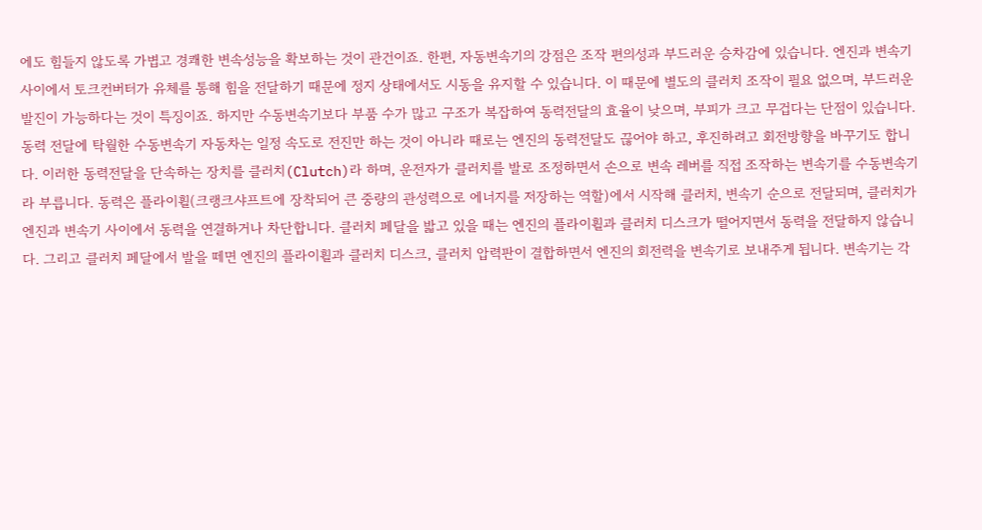에도 힘들지 않도록 가볍고 경쾌한 변속성능을 확보하는 것이 관건이죠. 한편, 자동변속기의 강점은 조작 편의성과 부드러운 승차감에 있습니다. 엔진과 변속기 사이에서 토크컨버터가 유체를 통해 힘을 전달하기 때문에 정지 상태에서도 시동을 유지할 수 있습니다. 이 때문에 별도의 클러치 조작이 필요 없으며, 부드러운 발진이 가능하다는 것이 특징이죠. 하지만 수동변속기보다 부품 수가 많고 구조가 복잡하여 동력전달의 효율이 낮으며, 부피가 크고 무겁다는 단점이 있습니다.동력 전달에 탁월한 수동변속기 자동차는 일정 속도로 전진만 하는 것이 아니라 때로는 엔진의 동력전달도 끊어야 하고, 후진하려고 회전방향을 바꾸기도 합니다. 이러한 동력전달을 단속하는 장치를 클러치(Clutch)라 하며, 운전자가 클러치를 발로 조정하면서 손으로 변속 레버를 직접 조작하는 변속기를 수동변속기라 부릅니다. 동력은 플라이휠(크랭크샤프트에 장착되어 큰 중량의 관성력으로 에너지를 저장하는 역할)에서 시작해 클러치, 변속기 순으로 전달되며, 클러치가 엔진과 변속기 사이에서 동력을 연결하거나 차단합니다. 클러치 페달을 밟고 있을 때는 엔진의 플라이휠과 클러치 디스크가 떨어지면서 동력을 전달하지 않습니다. 그리고 클러치 페달에서 발을 떼면 엔진의 플라이휠과 클러치 디스크, 클러치 압력판이 결합하면서 엔진의 회전력을 변속기로 보내주게 됩니다. 변속기는 각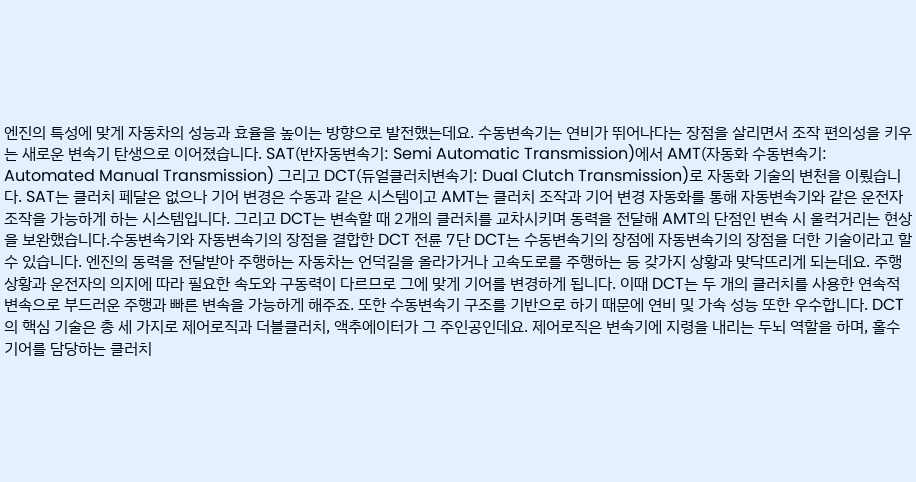엔진의 특성에 맞게 자동차의 성능과 효율을 높이는 방향으로 발전했는데요. 수동변속기는 연비가 뛰어나다는 장점을 살리면서 조작 편의성을 키우는 새로운 변속기 탄생으로 이어졌습니다. SAT(반자동변속기: Semi Automatic Transmission)에서 AMT(자동화 수동변속기: Automated Manual Transmission) 그리고 DCT(듀얼클러치변속기: Dual Clutch Transmission)로 자동화 기술의 변천을 이뤘습니다. SAT는 클러치 페달은 없으나 기어 변경은 수동과 같은 시스템이고 AMT는 클러치 조작과 기어 변경 자동화를 통해 자동변속기와 같은 운전자 조작을 가능하게 하는 시스템입니다. 그리고 DCT는 변속할 때 2개의 클러치를 교차시키며 동력을 전달해 AMT의 단점인 변속 시 울컥거리는 현상을 보완했습니다.수동변속기와 자동변속기의 장점을 결합한 DCT 전륜 7단 DCT는 수동변속기의 장점에 자동변속기의 장점을 더한 기술이라고 할 수 있습니다. 엔진의 동력을 전달받아 주행하는 자동차는 언덕길을 올라가거나 고속도로를 주행하는 등 갖가지 상황과 맞닥뜨리게 되는데요. 주행상황과 운전자의 의지에 따라 필요한 속도와 구동력이 다르므로 그에 맞게 기어를 변경하게 됩니다. 이때 DCT는 두 개의 클러치를 사용한 연속적 변속으로 부드러운 주행과 빠른 변속을 가능하게 해주죠. 또한 수동변속기 구조를 기반으로 하기 때문에 연비 및 가속 성능 또한 우수합니다. DCT의 핵심 기술은 총 세 가지로 제어로직과 더블클러치, 액추에이터가 그 주인공인데요. 제어로직은 변속기에 지령을 내리는 두뇌 역할을 하며, 홀수 기어를 담당하는 클러치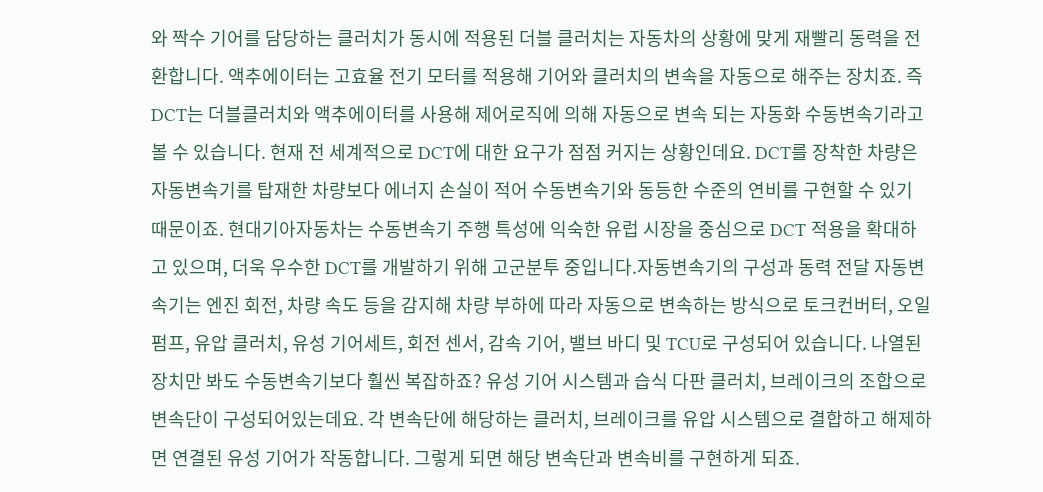와 짝수 기어를 담당하는 클러치가 동시에 적용된 더블 클러치는 자동차의 상황에 맞게 재빨리 동력을 전환합니다. 액추에이터는 고효율 전기 모터를 적용해 기어와 클러치의 변속을 자동으로 해주는 장치죠. 즉 DCT는 더블클러치와 액추에이터를 사용해 제어로직에 의해 자동으로 변속 되는 자동화 수동변속기라고 볼 수 있습니다. 현재 전 세계적으로 DCT에 대한 요구가 점점 커지는 상황인데요. DCT를 장착한 차량은 자동변속기를 탑재한 차량보다 에너지 손실이 적어 수동변속기와 동등한 수준의 연비를 구현할 수 있기 때문이죠. 현대기아자동차는 수동변속기 주행 특성에 익숙한 유럽 시장을 중심으로 DCT 적용을 확대하고 있으며, 더욱 우수한 DCT를 개발하기 위해 고군분투 중입니다.자동변속기의 구성과 동력 전달 자동변속기는 엔진 회전, 차량 속도 등을 감지해 차량 부하에 따라 자동으로 변속하는 방식으로 토크컨버터, 오일펌프, 유압 클러치, 유성 기어세트, 회전 센서, 감속 기어, 밸브 바디 및 TCU로 구성되어 있습니다. 나열된 장치만 봐도 수동변속기보다 훨씬 복잡하죠? 유성 기어 시스템과 습식 다판 클러치, 브레이크의 조합으로 변속단이 구성되어있는데요. 각 변속단에 해당하는 클러치, 브레이크를 유압 시스템으로 결합하고 해제하면 연결된 유성 기어가 작동합니다. 그렇게 되면 해당 변속단과 변속비를 구현하게 되죠.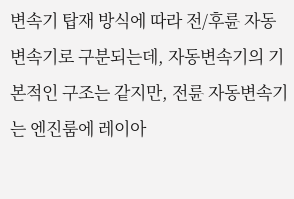변속기 탑재 방식에 따라 전/후륜 자동변속기로 구분되는데, 자동변속기의 기본적인 구조는 같지만, 전륜 자동변속기는 엔진룸에 레이아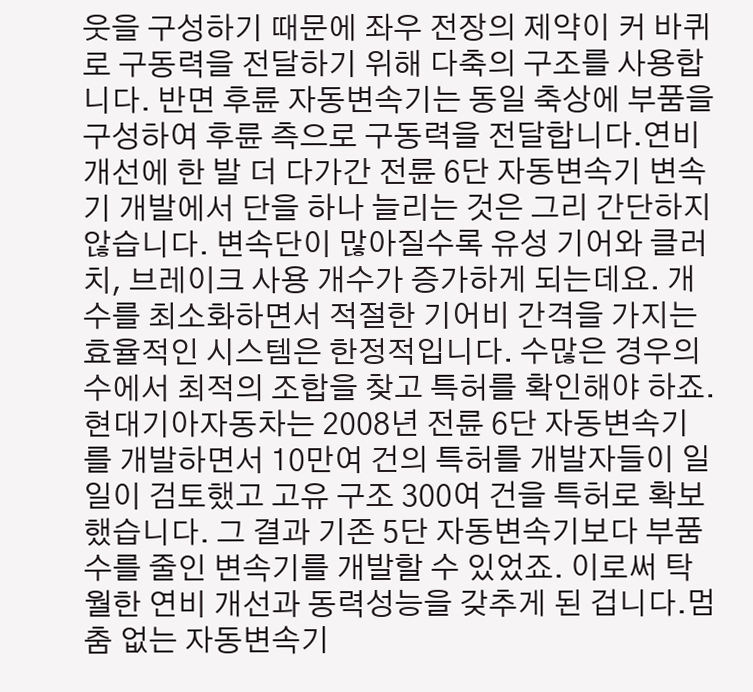웃을 구성하기 때문에 좌우 전장의 제약이 커 바퀴로 구동력을 전달하기 위해 다축의 구조를 사용합니다. 반면 후륜 자동변속기는 동일 축상에 부품을 구성하여 후륜 측으로 구동력을 전달합니다.연비 개선에 한 발 더 다가간 전륜 6단 자동변속기 변속기 개발에서 단을 하나 늘리는 것은 그리 간단하지 않습니다. 변속단이 많아질수록 유성 기어와 클러치, 브레이크 사용 개수가 증가하게 되는데요. 개수를 최소화하면서 적절한 기어비 간격을 가지는 효율적인 시스템은 한정적입니다. 수많은 경우의 수에서 최적의 조합을 찾고 특허를 확인해야 하죠. 현대기아자동차는 2008년 전륜 6단 자동변속기를 개발하면서 10만여 건의 특허를 개발자들이 일일이 검토했고 고유 구조 300여 건을 특허로 확보했습니다. 그 결과 기존 5단 자동변속기보다 부품 수를 줄인 변속기를 개발할 수 있었죠. 이로써 탁월한 연비 개선과 동력성능을 갖추게 된 겁니다.멈춤 없는 자동변속기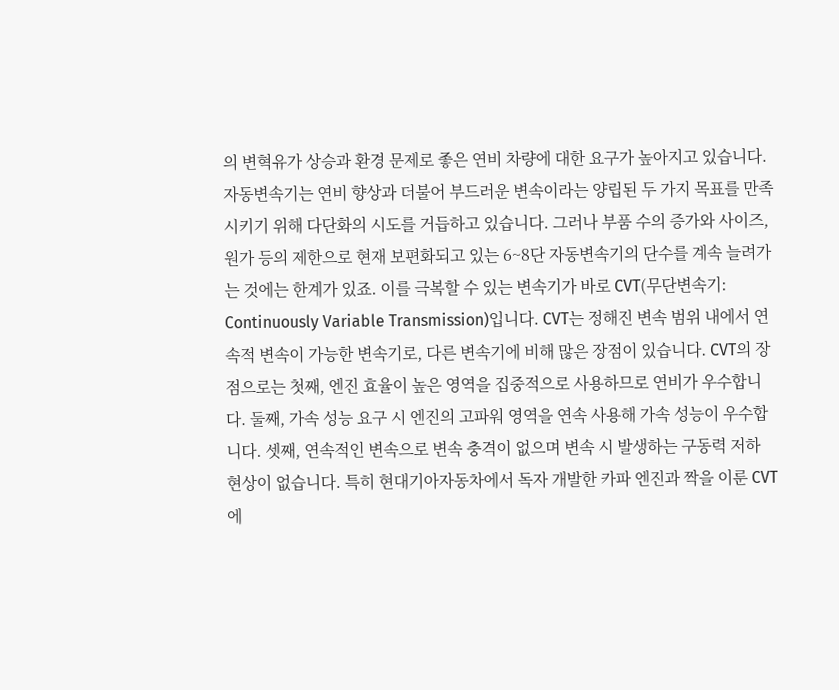의 변혁유가 상승과 환경 문제로 좋은 연비 차량에 대한 요구가 높아지고 있습니다. 자동변속기는 연비 향상과 더불어 부드러운 변속이라는 양립된 두 가지 목표를 만족시키기 위해 다단화의 시도를 거듭하고 있습니다. 그러나 부품 수의 증가와 사이즈, 원가 등의 제한으로 현재 보편화되고 있는 6~8단 자동변속기의 단수를 계속 늘려가는 것에는 한계가 있죠. 이를 극복할 수 있는 변속기가 바로 CVT(무단변속기: Continuously Variable Transmission)입니다. CVT는 정해진 변속 범위 내에서 연속적 변속이 가능한 변속기로, 다른 변속기에 비해 많은 장점이 있습니다. CVT의 장점으로는 첫째, 엔진 효율이 높은 영역을 집중적으로 사용하므로 연비가 우수합니다. 둘째, 가속 성능 요구 시 엔진의 고파워 영역을 연속 사용해 가속 성능이 우수합니다. 셋째, 연속적인 변속으로 변속 충격이 없으며 변속 시 발생하는 구동력 저하 현상이 없습니다. 특히 현대기아자동차에서 독자 개발한 카파 엔진과 짝을 이룬 CVT에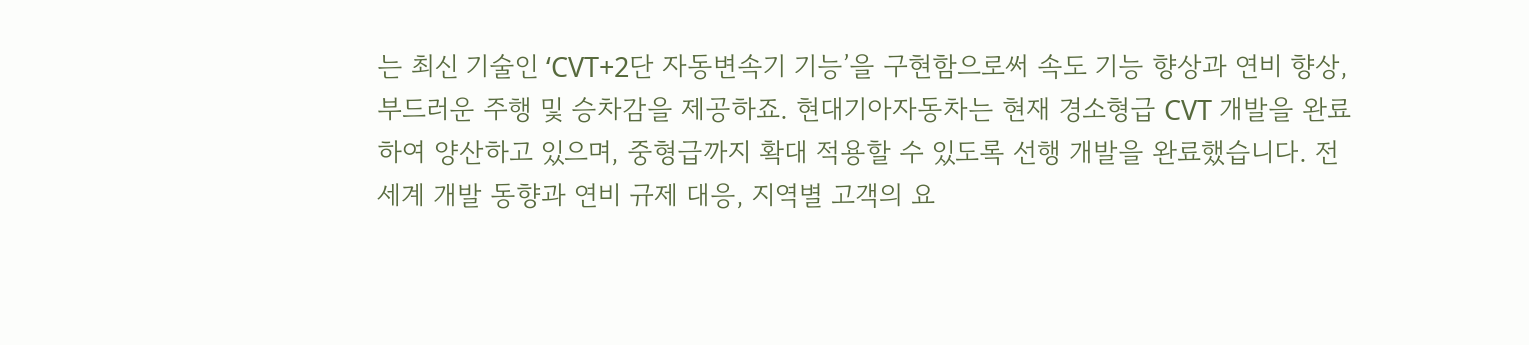는 최신 기술인 ‘CVT+2단 자동변속기 기능’을 구현함으로써 속도 기능 향상과 연비 향상, 부드러운 주행 및 승차감을 제공하죠. 현대기아자동차는 현재 경소형급 CVT 개발을 완료하여 양산하고 있으며, 중형급까지 확대 적용할 수 있도록 선행 개발을 완료했습니다. 전 세계 개발 동향과 연비 규제 대응, 지역별 고객의 요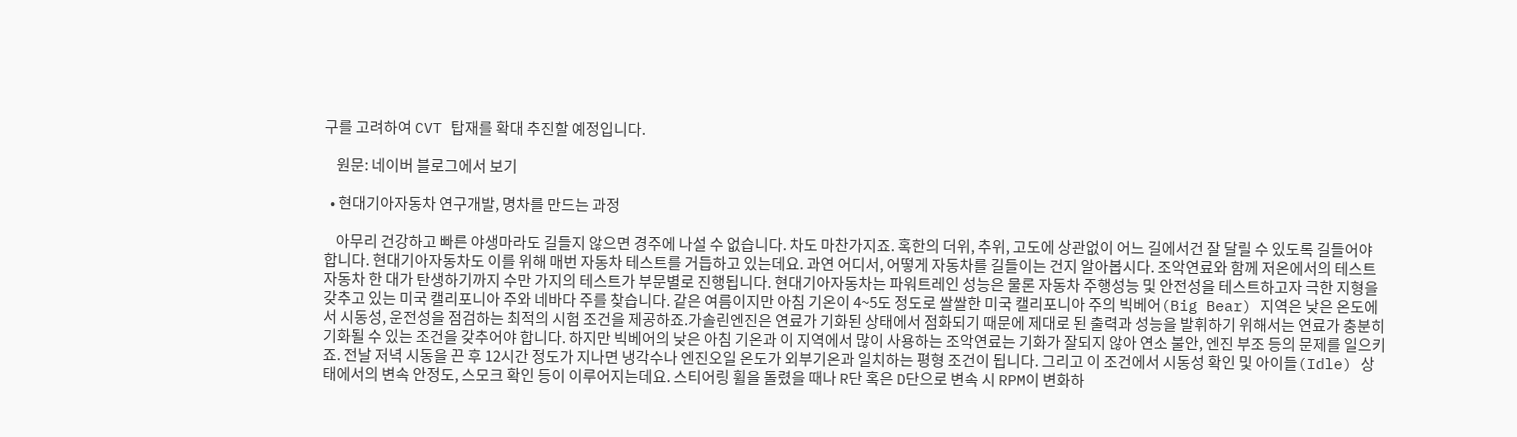구를 고려하여 CVT 탑재를 확대 추진할 예정입니다.

    원문: 네이버 블로그에서 보기

  • 현대기아자동차 연구개발, 명차를 만드는 과정

    아무리 건강하고 빠른 야생마라도 길들지 않으면 경주에 나설 수 없습니다. 차도 마찬가지죠. 혹한의 더위, 추위, 고도에 상관없이 어느 길에서건 잘 달릴 수 있도록 길들어야 합니다. 현대기아자동차도 이를 위해 매번 자동차 테스트를 거듭하고 있는데요. 과연 어디서, 어떻게 자동차를 길들이는 건지 알아봅시다. 조악연료와 함께 저온에서의 테스트 자동차 한 대가 탄생하기까지 수만 가지의 테스트가 부문별로 진행됩니다. 현대기아자동차는 파워트레인 성능은 물론 자동차 주행성능 및 안전성을 테스트하고자 극한 지형을 갖추고 있는 미국 캘리포니아 주와 네바다 주를 찾습니다. 같은 여름이지만 아침 기온이 4~5도 정도로 쌀쌀한 미국 캘리포니아 주의 빅베어(Big Bear) 지역은 낮은 온도에서 시동성, 운전성을 점검하는 최적의 시험 조건을 제공하죠.가솔린엔진은 연료가 기화된 상태에서 점화되기 때문에 제대로 된 출력과 성능을 발휘하기 위해서는 연료가 충분히 기화될 수 있는 조건을 갖추어야 합니다. 하지만 빅베어의 낮은 아침 기온과 이 지역에서 많이 사용하는 조악연료는 기화가 잘되지 않아 연소 불안, 엔진 부조 등의 문제를 일으키죠. 전날 저녁 시동을 끈 후 12시간 정도가 지나면 냉각수나 엔진오일 온도가 외부기온과 일치하는 평형 조건이 됩니다. 그리고 이 조건에서 시동성 확인 및 아이들(Idle) 상태에서의 변속 안정도, 스모크 확인 등이 이루어지는데요. 스티어링 휠을 돌렸을 때나 R단 혹은 D단으로 변속 시 RPM이 변화하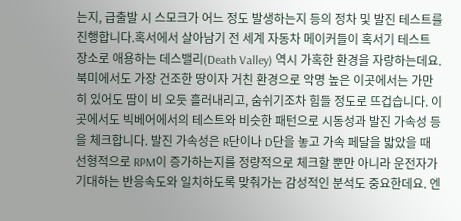는지, 급출발 시 스모크가 어느 정도 발생하는지 등의 정차 및 발진 테스트를 진행합니다.혹서에서 살아남기 전 세계 자동차 메이커들이 혹서기 테스트 장소로 애용하는 데스밸리(Death Valley) 역시 가혹한 환경을 자랑하는데요. 북미에서도 가장 건조한 땅이자 거친 환경으로 악명 높은 이곳에서는 가만히 있어도 땀이 비 오듯 흘러내리고, 숨쉬기조차 힘들 정도로 뜨겁습니다. 이곳에서도 빅베어에서의 테스트와 비슷한 패턴으로 시동성과 발진 가속성 등을 체크합니다. 발진 가속성은 R단이나 D단을 놓고 가속 페달을 밟았을 때 선형적으로 RPM이 증가하는지를 정량적으로 체크할 뿐만 아니라 운전자가 기대하는 반응속도와 일치하도록 맞춰가는 감성적인 분석도 중요한데요. 엔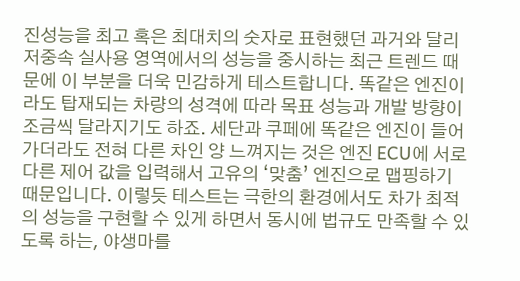진성능을 최고 혹은 최대치의 숫자로 표현했던 과거와 달리 저중속 실사용 영역에서의 성능을 중시하는 최근 트렌드 때문에 이 부분을 더욱 민감하게 테스트합니다. 똑같은 엔진이라도 탑재되는 차량의 성격에 따라 목표 성능과 개발 방향이 조금씩 달라지기도 하죠. 세단과 쿠페에 똑같은 엔진이 들어가더라도 전혀 다른 차인 양 느껴지는 것은 엔진 ECU에 서로 다른 제어 값을 입력해서 고유의 ‘맞춤’ 엔진으로 맵핑하기 때문입니다. 이렇듯 테스트는 극한의 환경에서도 차가 최적의 성능을 구현할 수 있게 하면서 동시에 법규도 만족할 수 있도록 하는, 야생마를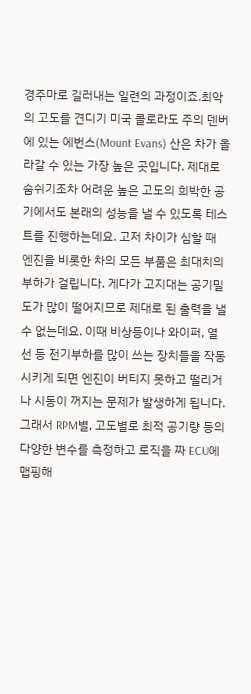경주마로 길러내는 일련의 과정이죠.최악의 고도를 견디기 미국 콜로라도 주의 덴버에 있는 에번스(Mount Evans) 산은 차가 올라갈 수 있는 가장 높은 곳입니다. 제대로 숨쉬기조차 어려운 높은 고도의 희박한 공기에서도 본래의 성능을 낼 수 있도록 테스트를 진행하는데요. 고저 차이가 심할 때 엔진을 비롯한 차의 모든 부품은 최대치의 부하가 걸립니다. 게다가 고지대는 공기밀도가 많이 떨어지므로 제대로 된 출력을 낼 수 없는데요. 이때 비상등이나 와이퍼, 열선 등 전기부하를 많이 쓰는 장치들을 작동시키게 되면 엔진이 버티지 못하고 떨리거나 시동이 꺼지는 문제가 발생하게 됩니다. 그래서 RPM별, 고도별로 최적 공기량 등의 다양한 변수를 측정하고 로직을 짜 ECU에 맵핑해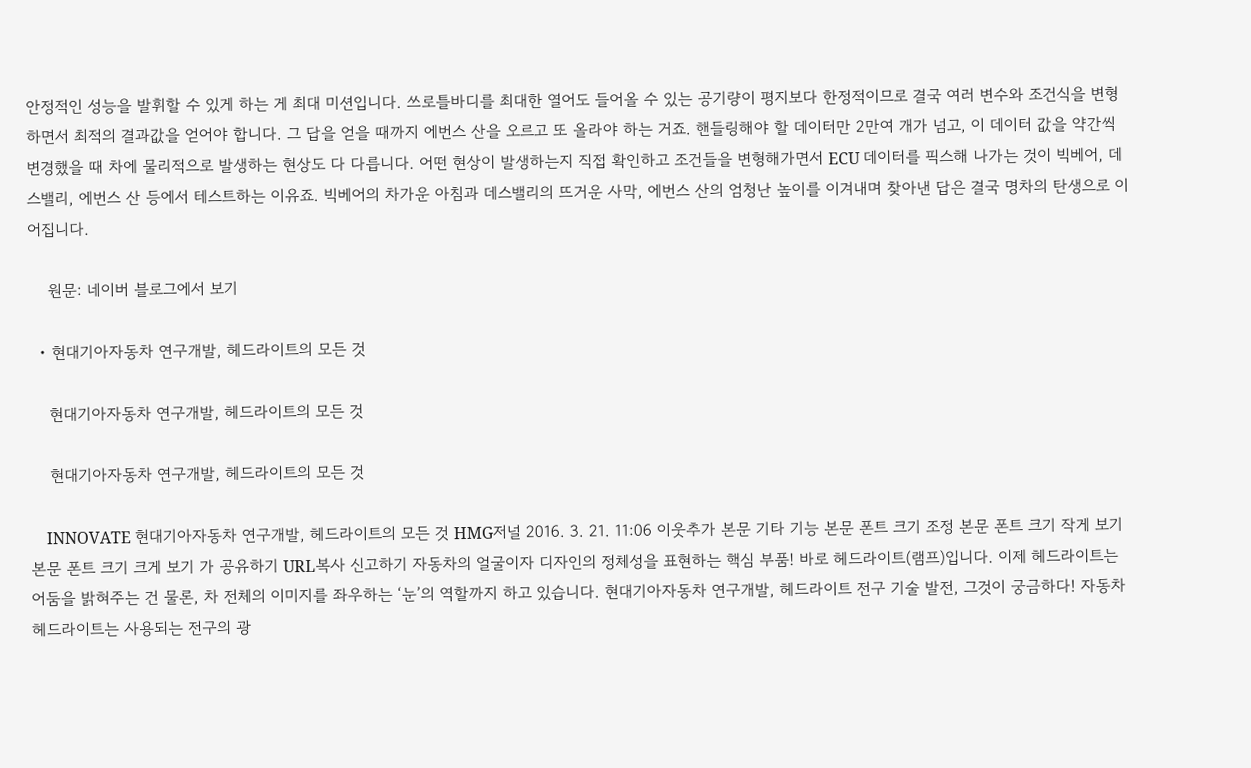안정적인 성능을 발휘할 수 있게 하는 게 최대 미션입니다. 쓰로틀바디를 최대한 열어도 들어올 수 있는 공기량이 평지보다 한정적이므로 결국 여러 변수와 조건식을 변형하면서 최적의 결과값을 얻어야 합니다. 그 답을 얻을 때까지 에번스 산을 오르고 또 올라야 하는 거죠. 핸들링해야 할 데이터만 2만여 개가 넘고, 이 데이터 값을 약간씩 변경했을 때 차에 물리적으로 발생하는 현상도 다 다릅니다. 어떤 현상이 발생하는지 직접 확인하고 조건들을 변형해가면서 ECU 데이터를 픽스해 나가는 것이 빅베어, 데스밸리, 에번스 산 등에서 테스트하는 이유죠. 빅베어의 차가운 아침과 데스밸리의 뜨거운 사막, 에번스 산의 엄청난 높이를 이겨내며 찾아낸 답은 결국 명차의 탄생으로 이어집니다.

    원문: 네이버 블로그에서 보기

  • 현대기아자동차 연구개발, 헤드라이트의 모든 것

    현대기아자동차 연구개발, 헤드라이트의 모든 것

    현대기아자동차 연구개발, 헤드라이트의 모든 것

    INNOVATE 현대기아자동차 연구개발, 헤드라이트의 모든 것 HMG저널 2016. 3. 21. 11:06 이웃추가 본문 기타 기능 본문 폰트 크기 조정 본문 폰트 크기 작게 보기 본문 폰트 크기 크게 보기 가 공유하기 URL복사 신고하기 자동차의 얼굴이자 디자인의 정체성을 표현하는 핵심 부품! 바로 헤드라이트(램프)입니다. 이제 헤드라이트는 어둠을 밝혀주는 건 물론, 차 전체의 이미지를 좌우하는 ‘눈’의 역할까지 하고 있습니다. 현대기아자동차 연구개발, 헤드라이트 전구 기술 발전, 그것이 궁금하다! 자동차 헤드라이트는 사용되는 전구의 광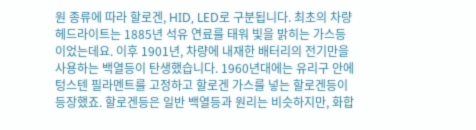원 종류에 따라 할로겐, HID, LED로 구분됩니다. 최초의 차량 헤드라이트는 1885년 석유 연료를 태워 빛을 밝히는 가스등이었는데요. 이후 1901년, 차량에 내재한 배터리의 전기만을 사용하는 백열등이 탄생했습니다. 1960년대에는 유리구 안에 텅스텐 필라멘트를 고정하고 할로겐 가스를 넣는 할로겐등이 등장했죠. 할로겐등은 일반 백열등과 원리는 비슷하지만, 화합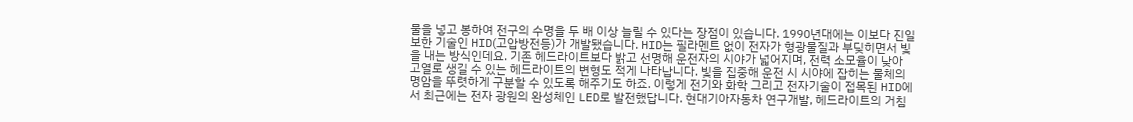물을 넣고 봉하여 전구의 수명을 두 배 이상 늘릴 수 있다는 장점이 있습니다. 1990년대에는 이보다 진일보한 기술인 HID(고압방전등)가 개발됐습니다. HID는 필라멘트 없이 전자가 형광물질과 부딪히면서 빛을 내는 방식인데요. 기존 헤드라이트보다 밝고 선명해 운전자의 시야가 넓어지며, 전력 소모율이 낮아 고열로 생길 수 있는 헤드라이트의 변형도 적게 나타납니다. 빛을 집중해 운전 시 시야에 잡히는 물체의 명암을 뚜렷하게 구분할 수 있도록 해주기도 하죠. 이렇게 전기와 화학 그리고 전자기술이 접목된 HID에서 최근에는 전자 광원의 완성체인 LED로 발전했답니다. 현대기아자동차 연구개발, 헤드라이트의 거침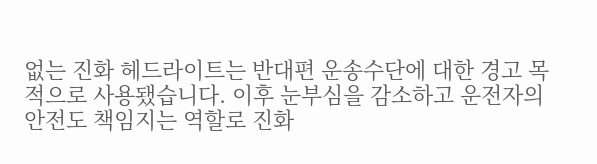없는 진화 헤드라이트는 반대편 운송수단에 대한 경고 목적으로 사용됐습니다. 이후 눈부심을 감소하고 운전자의 안전도 책임지는 역할로 진화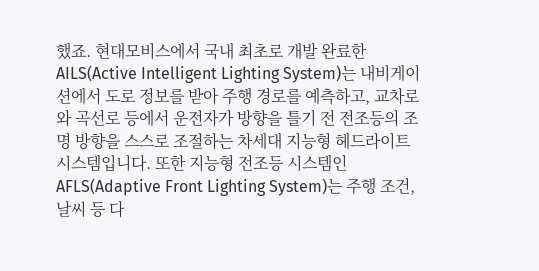했죠. 현대모비스에서 국내 최초로 개발 완료한 AILS(Active Intelligent Lighting System)는 내비게이션에서 도로 정보를 받아 주행 경로를 예측하고, 교차로와 곡선로 등에서 운전자가 방향을 틀기 전 전조등의 조명 방향을 스스로 조절하는 차세대 지능형 헤드라이트 시스템입니다. 또한 지능형 전조등 시스템인 AFLS(Adaptive Front Lighting System)는 주행 조건, 날씨 등 다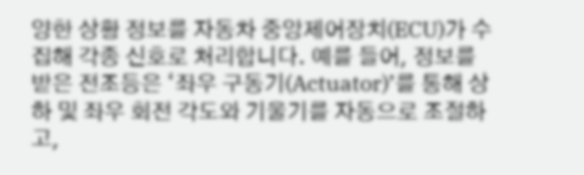양한 상황 정보를 자동차 중앙제어장치(ECU)가 수집해 각종 신호로 처리합니다. 예를 들어, 정보를 받은 전조등은 ‘좌우 구동기(Actuator)’를 통해 상하 및 좌우 회전 각도와 기울기를 자동으로 조절하고,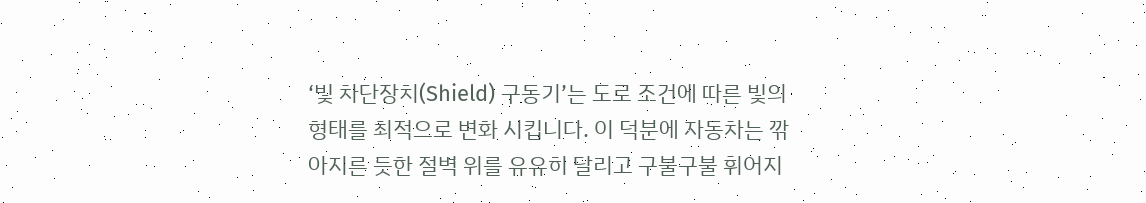‘빛 차단장치(Shield) 구동기’는 도로 조건에 따른 빛의 형태를 최적으로 변화 시킵니다. 이 덕분에 자동차는 깎아지른 듯한 절벽 위를 유유히 달리고 구불구불 휘어지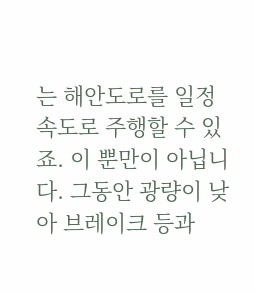는 해안도로를 일정 속도로 주행할 수 있죠. 이 뿐만이 아닙니다. 그동안 광량이 낮아 브레이크 등과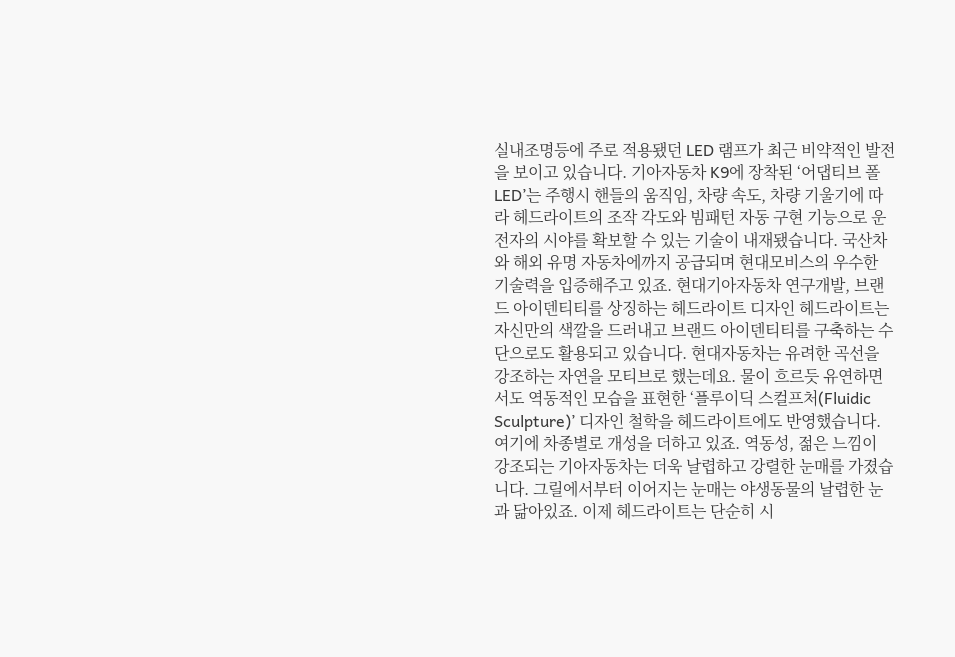실내조명등에 주로 적용됐던 LED 램프가 최근 비약적인 발전을 보이고 있습니다. 기아자동차 K9에 장착된 ‘어댑티브 폴 LED’는 주행시 핸들의 움직임, 차량 속도, 차량 기울기에 따라 헤드라이트의 조작 각도와 빔패턴 자동 구현 기능으로 운전자의 시야를 확보할 수 있는 기술이 내재됐습니다. 국산차와 해외 유명 자동차에까지 공급되며 현대모비스의 우수한 기술력을 입증해주고 있죠. 현대기아자동차 연구개발, 브랜드 아이덴티티를 상징하는 헤드라이트 디자인 헤드라이트는 자신만의 색깔을 드러내고 브랜드 아이덴티티를 구축하는 수단으로도 활용되고 있습니다. 현대자동차는 유려한 곡선을 강조하는 자연을 모티브로 했는데요. 물이 흐르듯 유연하면서도 역동적인 모습을 표현한 ‘플루이딕 스컬프처(Fluidic Sculpture)’ 디자인 철학을 헤드라이트에도 반영했습니다. 여기에 차종별로 개성을 더하고 있죠. 역동성, 젊은 느낌이 강조되는 기아자동차는 더욱 날렵하고 강렬한 눈매를 가졌습니다. 그릴에서부터 이어지는 눈매는 야생동물의 날렵한 눈과 닮아있죠. 이제 헤드라이트는 단순히 시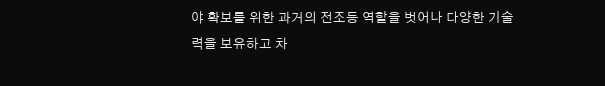야 확보를 위한 과거의 전조등 역할을 벗어나 다양한 기술력을 보유하고 차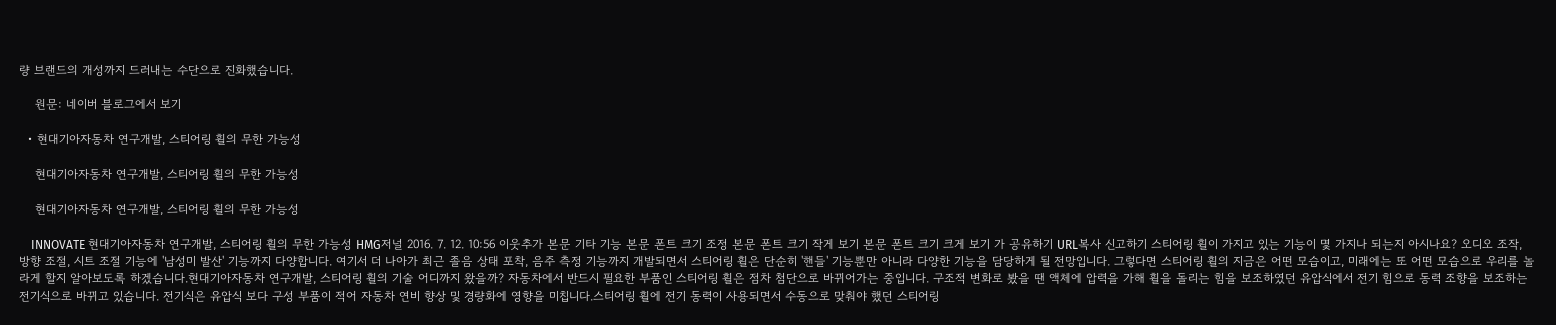량 브랜드의 개성까지 드러내는 수단으로 진화했습니다.

    원문: 네이버 블로그에서 보기

  • 현대기아자동차 연구개발, 스티어링 휠의 무한 가능성

    현대기아자동차 연구개발, 스티어링 휠의 무한 가능성

    현대기아자동차 연구개발, 스티어링 휠의 무한 가능성

    INNOVATE 현대기아자동차 연구개발, 스티어링 휠의 무한 가능성 HMG저널 2016. 7. 12. 10:56 이웃추가 본문 기타 기능 본문 폰트 크기 조정 본문 폰트 크기 작게 보기 본문 폰트 크기 크게 보기 가 공유하기 URL복사 신고하기 스티어링 휠이 가지고 있는 기능이 몇 가지나 되는지 아시나요? 오디오 조작, 방향 조절, 시트 조절 기능에 '남성미 발산' 기능까지 다양합니다. 여기서 더 나아가 최근 졸음 상태 포착, 음주 측정 기능까지 개발되면서 스티어링 휠은 단순히 '핸들' 기능뿐만 아니라 다양한 기능을 담당하게 될 전망입니다. 그렇다면 스티어링 휠의 지금은 어떤 모습이고, 미래에는 또 어떤 모습으로 우리를 놀라게 할지 알아보도록 하겠습니다.현대기아자동차 연구개발, 스티어링 휠의 기술 어디까지 왔을까? 자동차에서 반드시 필요한 부품인 스티어링 휠은 점차 첨단으로 바뀌어가는 중입니다. 구조적 변화로 봤을 땐 액체에 압력을 가해 휠을 돌리는 힘을 보조하였던 유압식에서 전기 힘으로 동력 조향을 보조하는 전기식으로 바뀌고 있습니다. 전기식은 유압식 보다 구성 부품이 적어 자동차 연비 향상 및 경량화에 영향을 미칩니다.스티어링 휠에 전기 동력이 사용되면서 수동으로 맞춰야 했던 스티어링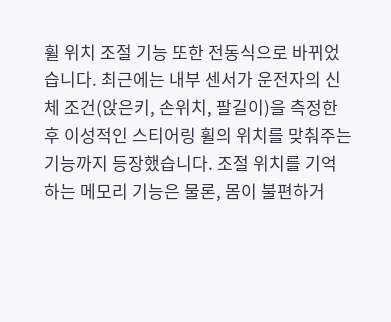휠 위치 조절 기능 또한 전동식으로 바뀌었습니다. 최근에는 내부 센서가 운전자의 신체 조건(앉은키, 손위치, 팔길이)을 측정한 후 이성적인 스티어링 휠의 위치를 맞춰주는 기능까지 등장했습니다. 조절 위치를 기억하는 메모리 기능은 물론, 몸이 불편하거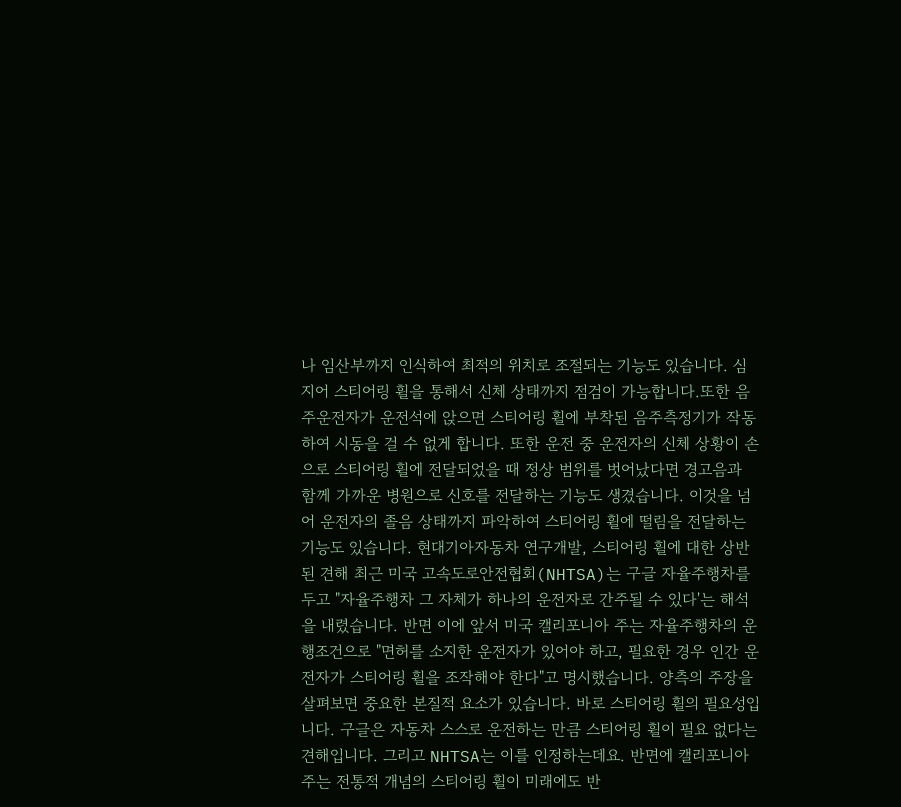나 임산부까지 인식하여 최적의 위치로 조절되는 기능도 있습니다. 심지어 스티어링 휠을 통해서 신체 상태까지 점검이 가능합니다.또한 음주운전자가 운전석에 앉으면 스티어링 휠에 부착된 음주측정기가 작동하여 시동을 걸 수 없게 합니다. 또한 운전 중 운전자의 신체 상황이 손으로 스티어링 휠에 전달되었을 때 정상 범위를 벗어났다면 경고음과 함께 가까운 병원으로 신호를 전달하는 기능도 생겼습니다. 이것을 넘어 운전자의 졸음 상태까지 파악하여 스티어링 휠에 떨림을 전달하는 기능도 있습니다. 현대기아자동차 연구개발, 스티어링 휠에 대한 상반된 견해 최근 미국 고속도로안전협회(NHTSA)는 구글 자율주행차를 두고 "자율주행차 그 자체가 하나의 운전자로 간주될 수 있다'는 해석을 내렸습니다. 반면 이에 앞서 미국 캘리포니아 주는 자율주행차의 운행조건으로 "면허를 소지한 운전자가 있어야 하고, 필요한 경우 인간 운전자가 스티어링 휠을 조작해야 한다"고 명시했습니다. 양측의 주장을 살펴보면 중요한 본질적 요소가 있습니다. 바로 스티어링 휠의 필요성입니다. 구글은 자동차 스스로 운전하는 만큼 스티어링 휠이 필요 없다는 견해입니다. 그리고 NHTSA는 이를 인정하는데요. 반면에 캘리포니아 주는 전통적 개념의 스티어링 휠이 미래에도 반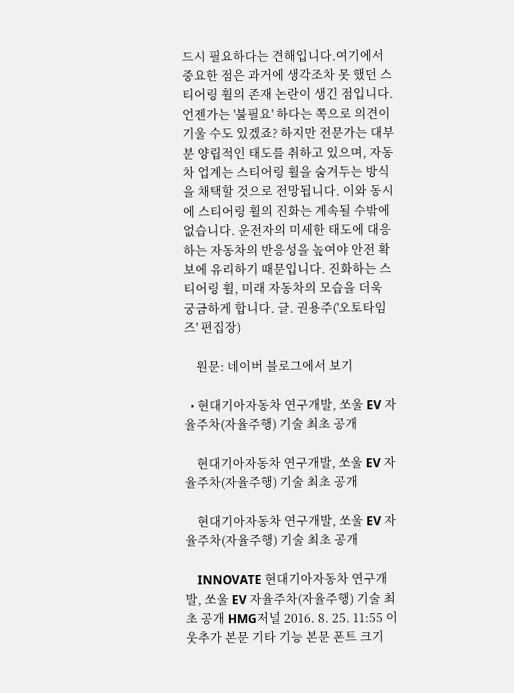드시 필요하다는 견해입니다.여기에서 중요한 점은 과거에 생각조차 못 했던 스티어링 휠의 존재 논란이 생긴 점입니다. 언젠가는 '불필요' 하다는 쪽으로 의견이 기울 수도 있겠죠? 하지만 전문가는 대부분 양립적인 태도를 취하고 있으며, 자동차 업계는 스티어링 휠을 숨겨두는 방식을 채택할 것으로 전망됩니다. 이와 동시에 스티어링 휠의 진화는 계속될 수밖에 없습니다. 운전자의 미세한 태도에 대응하는 자동차의 반응성을 높여야 안전 확보에 유리하기 때문입니다. 진화하는 스티어링 휠, 미래 자동차의 모습을 더욱 궁금하게 합니다. 글. 권용주('오토타임즈' 편집장)

    원문: 네이버 블로그에서 보기

  • 현대기아자동차 연구개발, 쏘울 EV 자율주차(자율주행) 기술 최초 공개

    현대기아자동차 연구개발, 쏘울 EV 자율주차(자율주행) 기술 최초 공개

    현대기아자동차 연구개발, 쏘울 EV 자율주차(자율주행) 기술 최초 공개

    INNOVATE 현대기아자동차 연구개발, 쏘울 EV 자율주차(자율주행) 기술 최초 공개 HMG저널 2016. 8. 25. 11:55 이웃추가 본문 기타 기능 본문 폰트 크기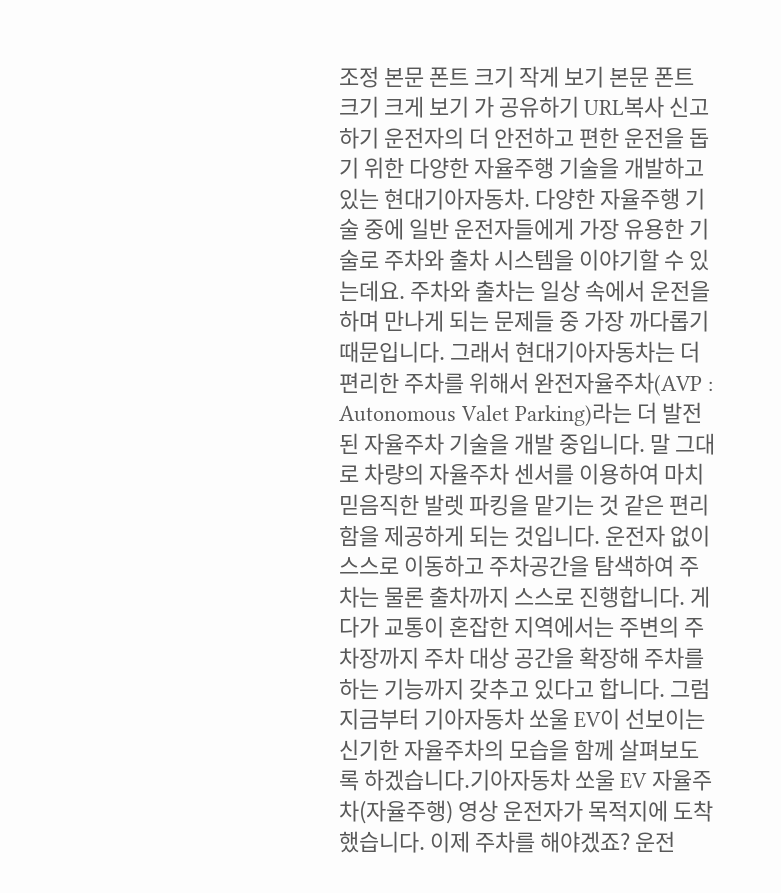조정 본문 폰트 크기 작게 보기 본문 폰트 크기 크게 보기 가 공유하기 URL복사 신고하기 운전자의 더 안전하고 편한 운전을 돕기 위한 다양한 자율주행 기술을 개발하고 있는 현대기아자동차. 다양한 자율주행 기술 중에 일반 운전자들에게 가장 유용한 기술로 주차와 출차 시스템을 이야기할 수 있는데요. 주차와 출차는 일상 속에서 운전을 하며 만나게 되는 문제들 중 가장 까다롭기 때문입니다. 그래서 현대기아자동차는 더 편리한 주차를 위해서 완전자율주차(AVP : Autonomous Valet Parking)라는 더 발전된 자율주차 기술을 개발 중입니다. 말 그대로 차량의 자율주차 센서를 이용하여 마치 믿음직한 발렛 파킹을 맡기는 것 같은 편리함을 제공하게 되는 것입니다. 운전자 없이 스스로 이동하고 주차공간을 탐색하여 주차는 물론 출차까지 스스로 진행합니다. 게다가 교통이 혼잡한 지역에서는 주변의 주차장까지 주차 대상 공간을 확장해 주차를 하는 기능까지 갖추고 있다고 합니다. 그럼 지금부터 기아자동차 쏘울 EV이 선보이는 신기한 자율주차의 모습을 함께 살펴보도록 하겠습니다.기아자동차 쏘울 EV 자율주차(자율주행) 영상 운전자가 목적지에 도착했습니다. 이제 주차를 해야겠죠? 운전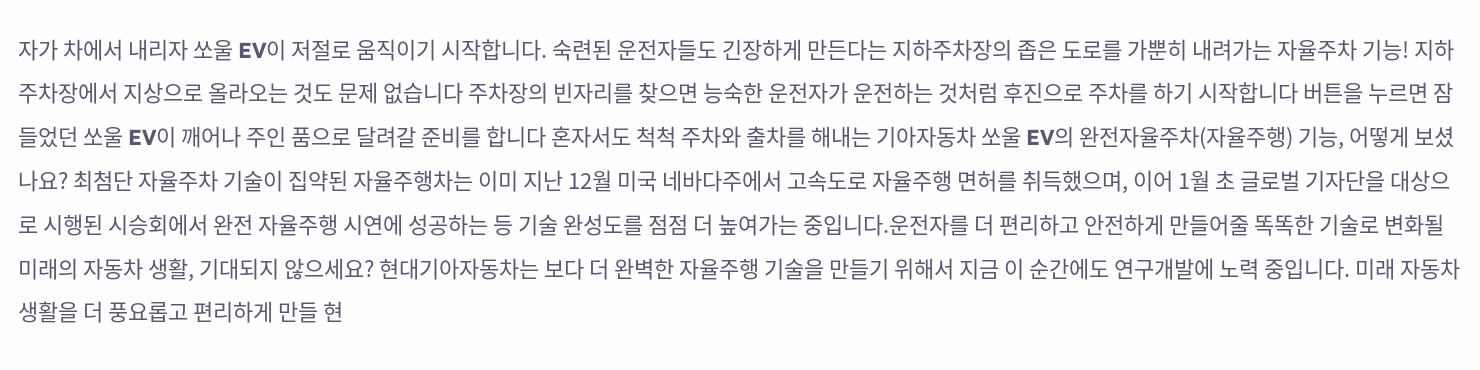자가 차에서 내리자 쏘울 EV이 저절로 움직이기 시작합니다. 숙련된 운전자들도 긴장하게 만든다는 지하주차장의 좁은 도로를 가뿐히 내려가는 자율주차 기능! 지하주차장에서 지상으로 올라오는 것도 문제 없습니다 주차장의 빈자리를 찾으면 능숙한 운전자가 운전하는 것처럼 후진으로 주차를 하기 시작합니다 버튼을 누르면 잠들었던 쏘울 EV이 깨어나 주인 품으로 달려갈 준비를 합니다 혼자서도 척척 주차와 출차를 해내는 기아자동차 쏘울 EV의 완전자율주차(자율주행) 기능, 어떻게 보셨나요? 최첨단 자율주차 기술이 집약된 자율주행차는 이미 지난 12월 미국 네바다주에서 고속도로 자율주행 면허를 취득했으며, 이어 1월 초 글로벌 기자단을 대상으로 시행된 시승회에서 완전 자율주행 시연에 성공하는 등 기술 완성도를 점점 더 높여가는 중입니다.운전자를 더 편리하고 안전하게 만들어줄 똑똑한 기술로 변화될 미래의 자동차 생활, 기대되지 않으세요? 현대기아자동차는 보다 더 완벽한 자율주행 기술을 만들기 위해서 지금 이 순간에도 연구개발에 노력 중입니다. 미래 자동차 생활을 더 풍요롭고 편리하게 만들 현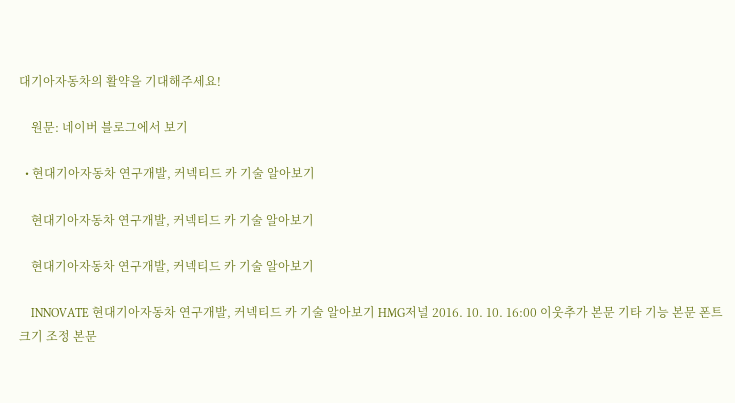대기아자동차의 활약을 기대해주세요!

    원문: 네이버 블로그에서 보기

  • 현대기아자동차 연구개발, 커넥티드 카 기술 알아보기

    현대기아자동차 연구개발, 커넥티드 카 기술 알아보기

    현대기아자동차 연구개발, 커넥티드 카 기술 알아보기

    INNOVATE 현대기아자동차 연구개발, 커넥티드 카 기술 알아보기 HMG저널 2016. 10. 10. 16:00 이웃추가 본문 기타 기능 본문 폰트 크기 조정 본문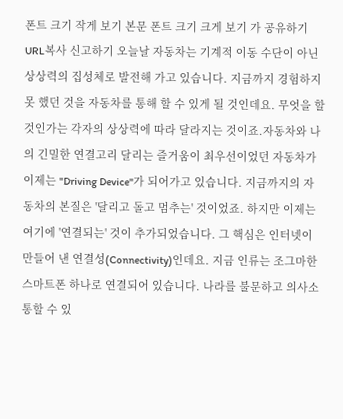폰트 크기 작게 보기 본문 폰트 크기 크게 보기 가 공유하기 URL복사 신고하기 오늘날 자동차는 기계적 이동 수단이 아닌 상상력의 집성체로 발전해 가고 있습니다. 지금까지 경험하지 못 했던 것을 자동차를 통해 할 수 있게 될 것인데요. 무엇을 할 것인가는 각자의 상상력에 따라 달라지는 것이죠.자동차와 나의 긴밀한 연결고리 달리는 즐거움이 최우선이었던 자동차가 이제는 "Driving Device"가 되어가고 있습니다. 지금까지의 자동차의 본질은 '달리고 돌고 멈추는' 것이었죠. 하지만 이제는 여기에 '연결되는' 것이 추가되었습니다. 그 핵심은 인터넷이 만들어 낸 연결성(Connectivity)인데요. 지금 인류는 조그마한 스마트폰 하나로 연결되어 있습니다. 나라를 불문하고 의사소통할 수 있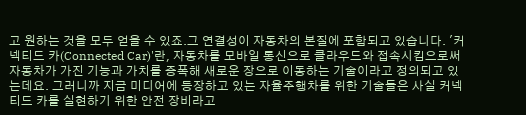고 원하는 것을 모두 얻을 수 있죠.그 연결성이 자동차의 본질에 포함되고 있습니다. '커넥티드 카(Connected Car)'란, 자동차를 모바일 통신으로 클라우드와 접속시킴으로써 자동차가 가진 기능과 가치를 증폭해 새로운 장으로 이동하는 기술이라고 정의되고 있는데요. 그러니까 지금 미디어에 등장하고 있는 자율주행차를 위한 기술들은 사실 커넥티드 카를 실현하기 위한 안전 장비라고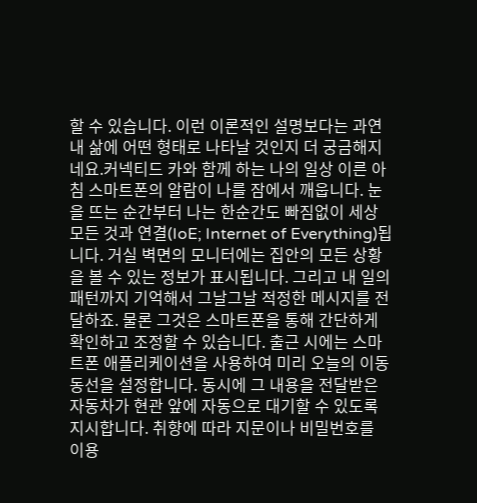할 수 있습니다. 이런 이론적인 설명보다는 과연 내 삶에 어떤 형태로 나타날 것인지 더 궁금해지네요.커넥티드 카와 함께 하는 나의 일상 이른 아침 스마트폰의 알람이 나를 잠에서 깨웁니다. 눈을 뜨는 순간부터 나는 한순간도 빠짐없이 세상 모든 것과 연결(IoE; Internet of Everything)됩니다. 거실 벽면의 모니터에는 집안의 모든 상황을 볼 수 있는 정보가 표시됩니다. 그리고 내 일의 패턴까지 기억해서 그날그날 적정한 메시지를 전달하죠. 물론 그것은 스마트폰을 통해 간단하게 확인하고 조정할 수 있습니다. 출근 시에는 스마트폰 애플리케이션을 사용하여 미리 오늘의 이동 동선을 설정합니다. 동시에 그 내용을 전달받은 자동차가 현관 앞에 자동으로 대기할 수 있도록 지시합니다. 취향에 따라 지문이나 비밀번호를 이용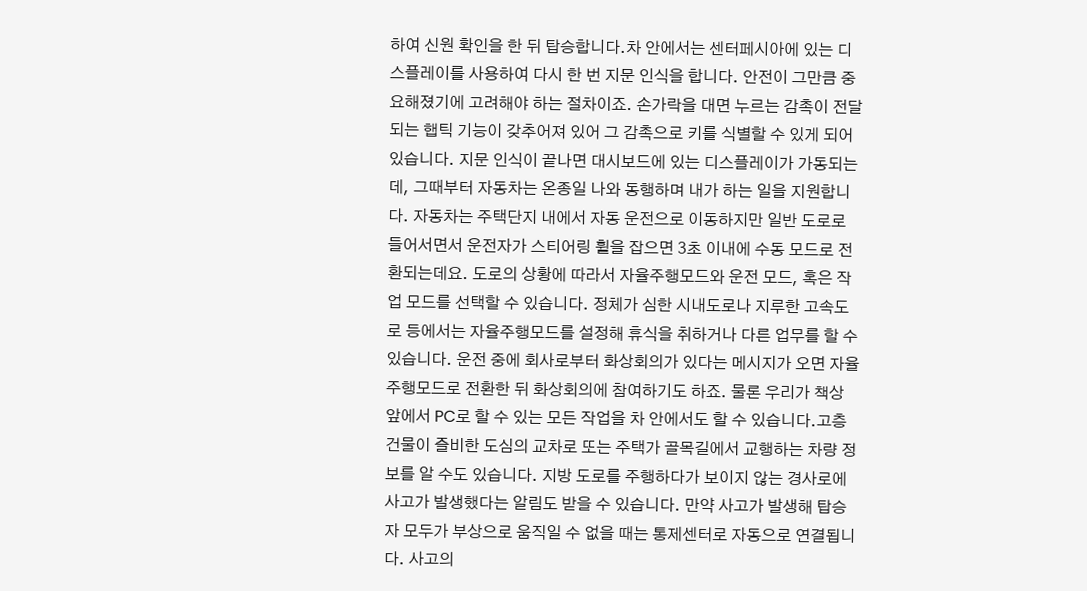하여 신원 확인을 한 뒤 탑승합니다.차 안에서는 센터페시아에 있는 디스플레이를 사용하여 다시 한 번 지문 인식을 합니다. 안전이 그만큼 중요해졌기에 고려해야 하는 절차이죠. 손가락을 대면 누르는 감촉이 전달되는 햅틱 기능이 갖추어져 있어 그 감촉으로 키를 식별할 수 있게 되어 있습니다. 지문 인식이 끝나면 대시보드에 있는 디스플레이가 가동되는데, 그때부터 자동차는 온종일 나와 동행하며 내가 하는 일을 지원합니다. 자동차는 주택단지 내에서 자동 운전으로 이동하지만 일반 도로로 들어서면서 운전자가 스티어링 휠을 잡으면 3초 이내에 수동 모드로 전환되는데요. 도로의 상황에 따라서 자율주행모드와 운전 모드, 혹은 작업 모드를 선택할 수 있습니다. 정체가 심한 시내도로나 지루한 고속도로 등에서는 자율주행모드를 설정해 휴식을 취하거나 다른 업무를 할 수 있습니다. 운전 중에 회사로부터 화상회의가 있다는 메시지가 오면 자율주행모드로 전환한 뒤 화상회의에 참여하기도 하죠. 물론 우리가 책상 앞에서 PC로 할 수 있는 모든 작업을 차 안에서도 할 수 있습니다.고층 건물이 즐비한 도심의 교차로 또는 주택가 골목길에서 교행하는 차량 정보를 알 수도 있습니다. 지방 도로를 주행하다가 보이지 않는 경사로에 사고가 발생했다는 알림도 받을 수 있습니다. 만약 사고가 발생해 탑승자 모두가 부상으로 움직일 수 없을 때는 통제센터로 자동으로 연결됩니다. 사고의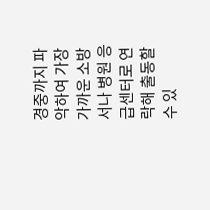경중까지 파악하여 가장 가까운 소방서나 병원 응급센터로 연락해 출동할 수 있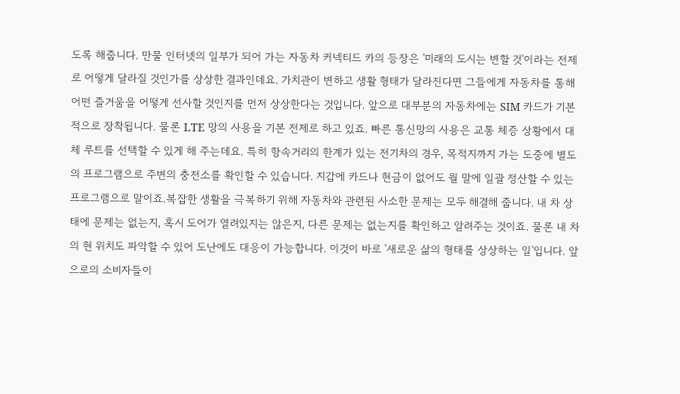도록 해줍니다. 만물 인터넷의 일부가 되어 가는 자동차 커넥티드 카의 등장은 '미래의 도시는 변할 것'이라는 전제로 어떻게 달라질 것인가를 상상한 결과인데요. 가치관이 변하고 생활 형태가 달라진다면 그들에게 자동차를 통해 어떤 즐거움을 어떻게 선사할 것인지를 먼저 상상한다는 것입니다. 앞으로 대부분의 자동차에는 SIM 카드가 기본적으로 장착됩니다. 물론 LTE 망의 사용을 기본 전제로 하고 있죠. 빠른 통신망의 사용은 교통 체증 상황에서 대체 루트를 선택할 수 있게 해 주는데요. 특히 항속거리의 한계가 있는 전기차의 경우, 목적지까지 가는 도중에 별도의 프로그램으로 주변의 충전소를 확인할 수 있습니다. 지갑에 카드나 현금이 없어도 월 말에 일괄 정산할 수 있는 프로그램으로 말이죠.복잡한 생활을 극복하기 위해 자동차와 관련된 사소한 문제는 모두 해결해 줍니다. 내 차 상태에 문제는 없는지, 혹시 도어가 열려있지는 않은지, 다른 문제는 없는지를 확인하고 알려주는 것이죠. 물론 내 차의 현 위치도 파악할 수 있어 도난에도 대응이 가능합니다. 이것이 바로 '새로운 삶의 형태를 상상하는 일'입니다. 앞으로의 소비자들이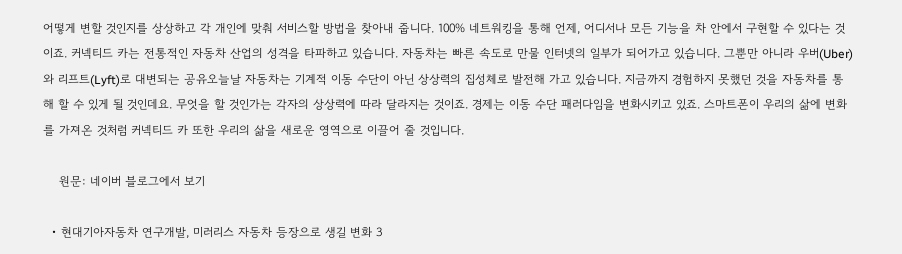어떻게 변할 것인지를 상상하고 각 개인에 맞춰 서비스할 방법을 찾아내 줍니다. 100% 네트워킹을 통해 언제, 어디서나 모든 기능을 차 안에서 구현할 수 있다는 것이죠. 커넥티드 카는 전통적인 자동차 산업의 성격을 타파하고 있습니다. 자동차는 빠른 속도로 만물 인터넷의 일부가 되어가고 있습니다. 그뿐만 아니라 우버(Uber)와 리프트(Lyft)로 대변되는 공유오늘날 자동차는 기계적 이동 수단이 아닌 상상력의 집성체로 발전해 가고 있습니다. 지금까지 경험하지 못했던 것을 자동차를 통해 할 수 있게 될 것인데요. 무엇을 할 것인가는 각자의 상상력에 따라 달라지는 것이죠. 경제는 이동 수단 패러다임을 변화시키고 있죠. 스마트폰이 우리의 삶에 변화를 가져온 것처럼 커넥티드 카 또한 우리의 삶을 새로운 영역으로 이끌어 줄 것입니다.

    원문: 네이버 블로그에서 보기

  • 현대기아자동차 연구개발, 미러리스 자동차 등장으로 생길 변화 3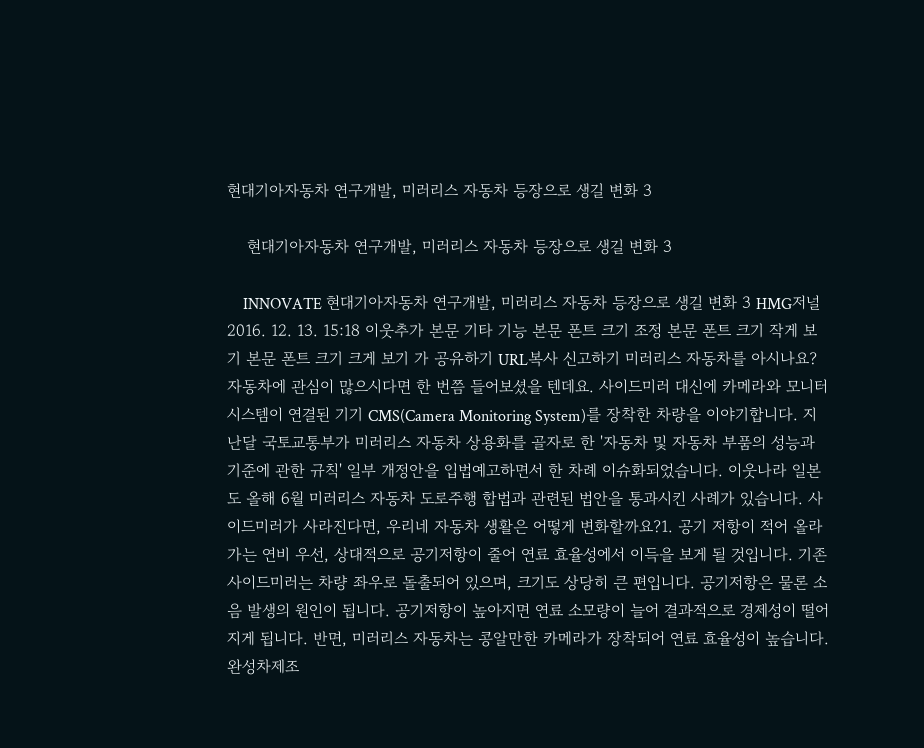현대기아자동차 연구개발, 미러리스 자동차 등장으로 생길 변화 3

    현대기아자동차 연구개발, 미러리스 자동차 등장으로 생길 변화 3

    INNOVATE 현대기아자동차 연구개발, 미러리스 자동차 등장으로 생길 변화 3 HMG저널 2016. 12. 13. 15:18 이웃추가 본문 기타 기능 본문 폰트 크기 조정 본문 폰트 크기 작게 보기 본문 폰트 크기 크게 보기 가 공유하기 URL복사 신고하기 미러리스 자동차를 아시나요? 자동차에 관심이 많으시다면 한 번쯤 들어보셨을 텐데요. 사이드미러 대신에 카메라와 모니터 시스템이 연결된 기기 CMS(Camera Monitoring System)를 장착한 차량을 이야기합니다. 지난달 국토교통부가 미러리스 자동차 상용화를 골자로 한 '자동차 및 자동차 부품의 성능과 기준에 관한 규칙' 일부 개정안을 입법예고하면서 한 차례 이슈화되었습니다. 이웃나라 일본도 올해 6월 미러리스 자동차 도로주행 합법과 관련된 법안을 통과시킨 사례가 있습니다. 사이드미러가 사라진다면, 우리네 자동차 생활은 어떻게 변화할까요?1. 공기 저항이 적어 올라가는 연비 우선, 상대적으로 공기저항이 줄어 연료 효율성에서 이득을 보게 될 것입니다. 기존 사이드미러는 차량 좌우로 돌출되어 있으며, 크기도 상당히 큰 편입니다. 공기저항은 물론 소음 발생의 원인이 됩니다. 공기저항이 높아지면 연료 소모량이 늘어 결과적으로 경제성이 떨어지게 됩니다. 반면, 미러리스 자동차는 콩알만한 카메라가 장착되어 연료 효율성이 높습니다. 완성차제조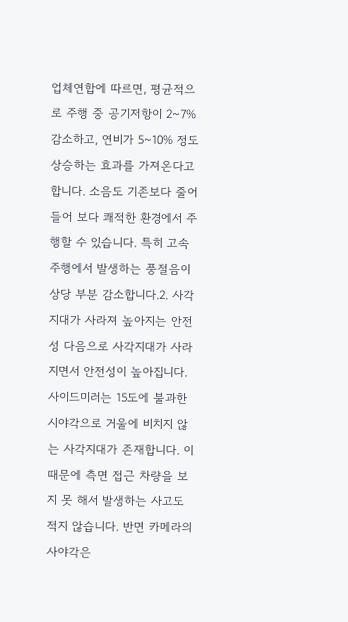업체연합에 따르면, 평균적으로 주행 중 공기저항이 2~7% 감소하고, 연비가 5~10% 정도 상승하는 효과를 가져온다고 합니다. 소음도 기존보다 줄어들어 보다 쾌적한 환경에서 주행할 수 있습니다. 특히 고속주행에서 발생하는 풍절음이 상당 부분 감소합니다.2. 사각지대가 사라져 높아지는 안전성 다음으로 사각지대가 사라지면서 안전성이 높아집니다. 사이드미러는 15도에 불과한 시야각으로 거울에 비치지 않는 사각지대가 존재합니다. 이 때문에 측면 접근 차량을 보지 못 해서 발생하는 사고도 적지 않습니다. 반면 카메라의 사야각은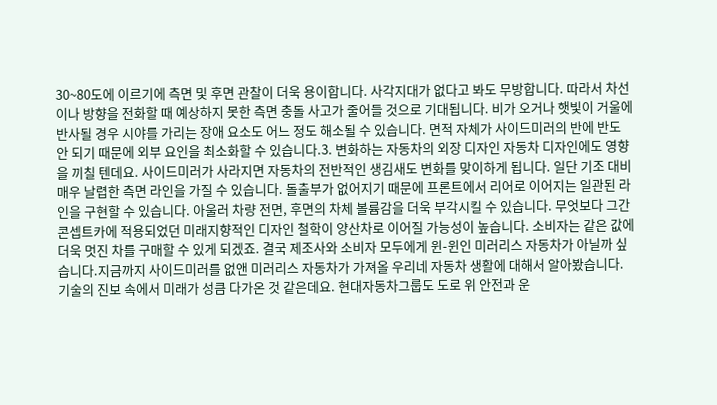30~80도에 이르기에 측면 및 후면 관찰이 더욱 용이합니다. 사각지대가 없다고 봐도 무방합니다. 따라서 차선이나 방향을 전화할 때 예상하지 못한 측면 충돌 사고가 줄어들 것으로 기대됩니다. 비가 오거나 햇빛이 거울에 반사될 경우 시야를 가리는 장애 요소도 어느 정도 해소될 수 있습니다. 면적 자체가 사이드미러의 반에 반도 안 되기 때문에 외부 요인을 최소화할 수 있습니다.3. 변화하는 자동차의 외장 디자인 자동차 디자인에도 영향을 끼칠 텐데요. 사이드미러가 사라지면 자동차의 전반적인 생김새도 변화를 맞이하게 됩니다. 일단 기조 대비 매우 날렵한 측면 라인을 가질 수 있습니다. 돌출부가 없어지기 때문에 프론트에서 리어로 이어지는 일관된 라인을 구현할 수 있습니다. 아울러 차량 전면, 후면의 차체 볼륨감을 더욱 부각시킬 수 있습니다. 무엇보다 그간 콘셉트카에 적용되었던 미래지향적인 디자인 철학이 양산차로 이어질 가능성이 높습니다. 소비자는 같은 값에 더욱 멋진 차를 구매할 수 있게 되겠죠. 결국 제조사와 소비자 모두에게 윈-윈인 미러리스 자동차가 아닐까 싶습니다.지금까지 사이드미러를 없앤 미러리스 자동차가 가져올 우리네 자동차 생활에 대해서 알아봤습니다. 기술의 진보 속에서 미래가 성큼 다가온 것 같은데요. 현대자동차그룹도 도로 위 안전과 운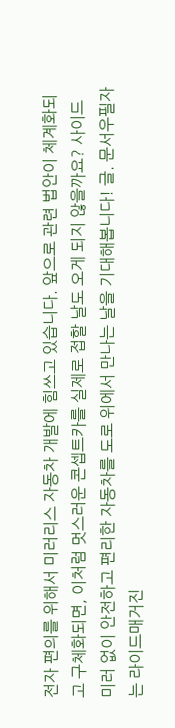전자 편의를 위해서 미러리스 자동차 개발에 힘쓰고 있습니다. 앞으로 관련 법안이 체계화되고 구체화되면, 이처럼 멋스러운 콘셉트카를 실제로 접할 날도 오게 되지 않을까요? 사이드미러 없이 안전하고 편리한 자동차를 도로 위에서 만나는 날을 기대해봅니다! 글. 문서우필자는 라이드매거진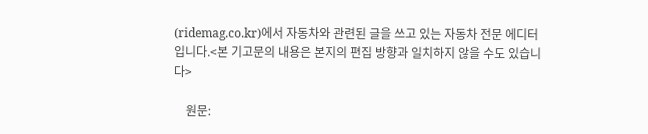(ridemag.co.kr)에서 자동차와 관련된 글을 쓰고 있는 자동차 전문 에디터입니다.<본 기고문의 내용은 본지의 편집 방향과 일치하지 않을 수도 있습니다>

    원문: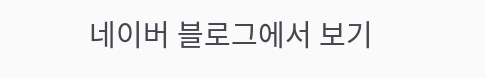네이버 블로그에서 보기